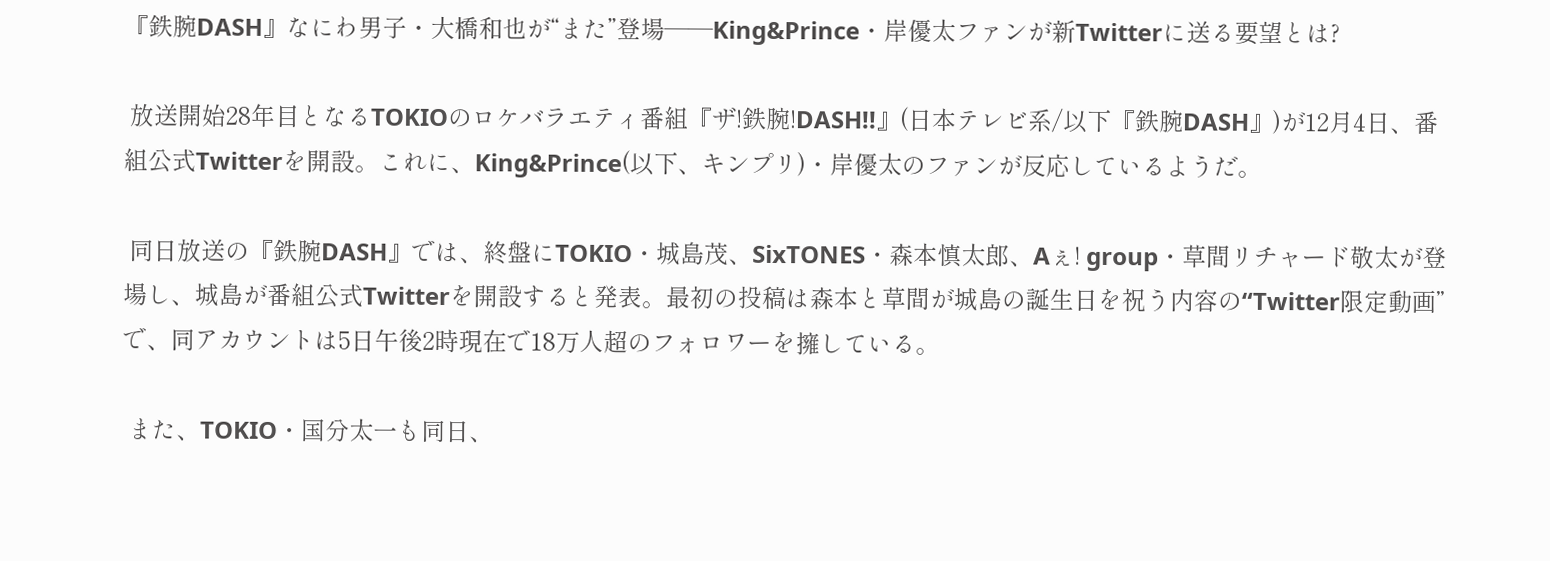『鉄腕DASH』なにわ男子・大橋和也が“また”登場――King&Prince・岸優太ファンが新Twitterに送る要望とは?

 放送開始28年目となるTOKIOのロケバラエティ番組『ザ!鉄腕!DASH!!』(日本テレビ系/以下『鉄腕DASH』)が12月4日、番組公式Twitterを開設。これに、King&Prince(以下、キンプリ)・岸優太のファンが反応しているようだ。

 同日放送の『鉄腕DASH』では、終盤にTOKIO・城島茂、SixTONES・森本慎太郎、Aぇ! group・草間リチャード敬太が登場し、城島が番組公式Twitterを開設すると発表。最初の投稿は森本と草間が城島の誕生日を祝う内容の“Twitter限定動画”で、同アカウントは5日午後2時現在で18万人超のフォロワーを擁している。

 また、TOKIO・国分太一も同日、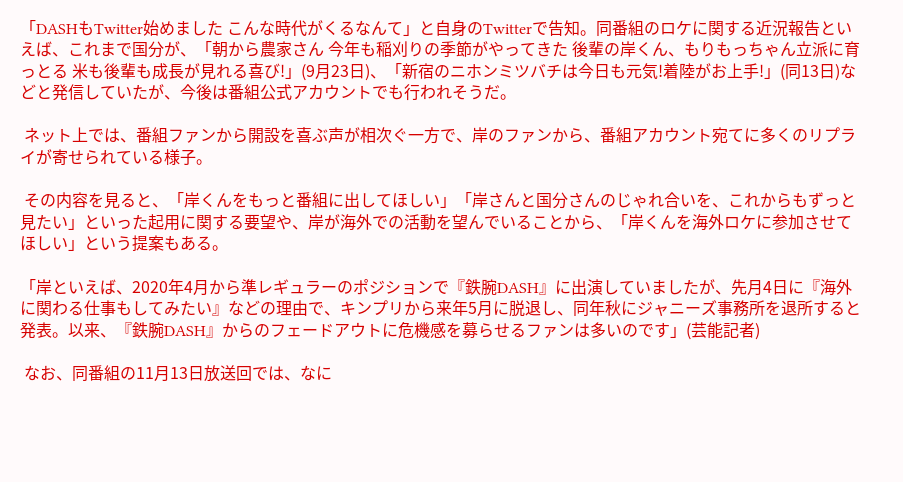「DASHもTwitter始めました こんな時代がくるなんて」と自身のTwitterで告知。同番組のロケに関する近況報告といえば、これまで国分が、「朝から農家さん 今年も稲刈りの季節がやってきた 後輩の岸くん、もりもっちゃん立派に育っとる 米も後輩も成長が見れる喜び!」(9月23日)、「新宿のニホンミツバチは今日も元気!着陸がお上手!」(同13日)などと発信していたが、今後は番組公式アカウントでも行われそうだ。

 ネット上では、番組ファンから開設を喜ぶ声が相次ぐ一方で、岸のファンから、番組アカウント宛てに多くのリプライが寄せられている様子。

 その内容を見ると、「岸くんをもっと番組に出してほしい」「岸さんと国分さんのじゃれ合いを、これからもずっと見たい」といった起用に関する要望や、岸が海外での活動を望んでいることから、「岸くんを海外ロケに参加させてほしい」という提案もある。

「岸といえば、2020年4月から準レギュラーのポジションで『鉄腕DASH』に出演していましたが、先月4日に『海外に関わる仕事もしてみたい』などの理由で、キンプリから来年5月に脱退し、同年秋にジャニーズ事務所を退所すると発表。以来、『鉄腕DASH』からのフェードアウトに危機感を募らせるファンは多いのです」(芸能記者)

 なお、同番組の11月13日放送回では、なに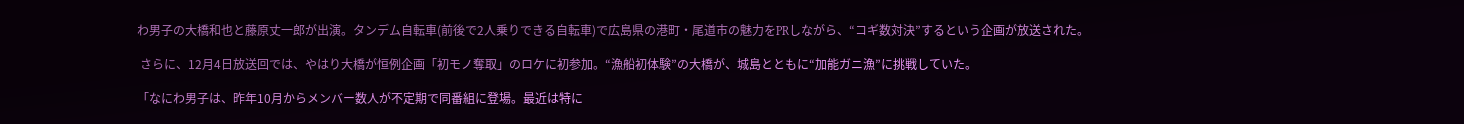わ男子の大橋和也と藤原丈一郎が出演。タンデム自転車(前後で2人乗りできる自転車)で広島県の港町・尾道市の魅力をPRしながら、“コギ数対決”するという企画が放送された。

 さらに、12月4日放送回では、やはり大橋が恒例企画「初モノ奪取」のロケに初参加。“漁船初体験”の大橋が、城島とともに“加能ガニ漁”に挑戦していた。

「なにわ男子は、昨年10月からメンバー数人が不定期で同番組に登場。最近は特に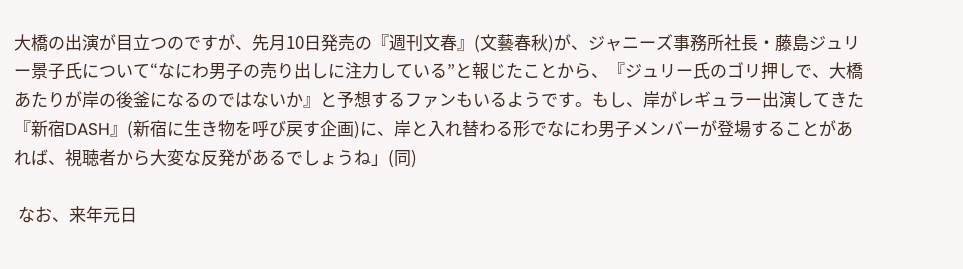大橋の出演が目立つのですが、先月10日発売の『週刊文春』(文藝春秋)が、ジャニーズ事務所社長・藤島ジュリー景子氏について“なにわ男子の売り出しに注力している”と報じたことから、『ジュリー氏のゴリ押しで、大橋あたりが岸の後釜になるのではないか』と予想するファンもいるようです。もし、岸がレギュラー出演してきた『新宿DASH』(新宿に生き物を呼び戻す企画)に、岸と入れ替わる形でなにわ男子メンバーが登場することがあれば、視聴者から大変な反発があるでしょうね」(同)

 なお、来年元日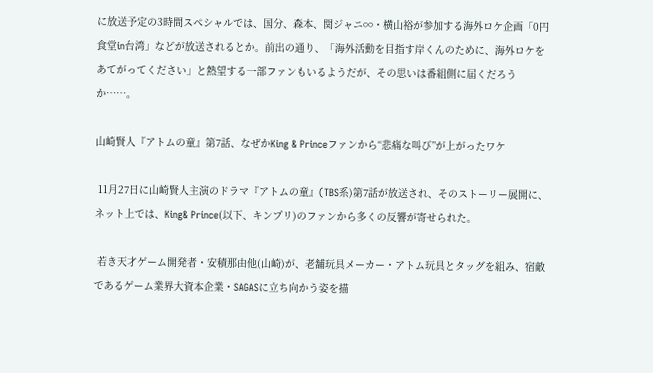に放送予定の3時間スペシャルでは、国分、森本、関ジャニ∞・横山裕が参加する海外ロケ企画「0円食堂in台湾」などが放送されるとか。前出の通り、「海外活動を目指す岸くんのために、海外ロケをあてがってください」と熱望する一部ファンもいるようだが、その思いは番組側に届くだろうか……。

山崎賢人『アトムの童』第7話、なぜかKing & Princeファンから“悲痛な叫び”が上がったワケ

 11月27日に山崎賢人主演のドラマ『アトムの童』(TBS系)第7話が放送され、そのストーリー展開に、ネット上では、King& Prince(以下、キンプリ)のファンから多くの反響が寄せられた。

 若き天才ゲーム開発者・安積那由他(山崎)が、老舗玩具メーカー・アトム玩具とタッグを組み、宿敵であるゲーム業界大資本企業・SAGASに立ち向かう姿を描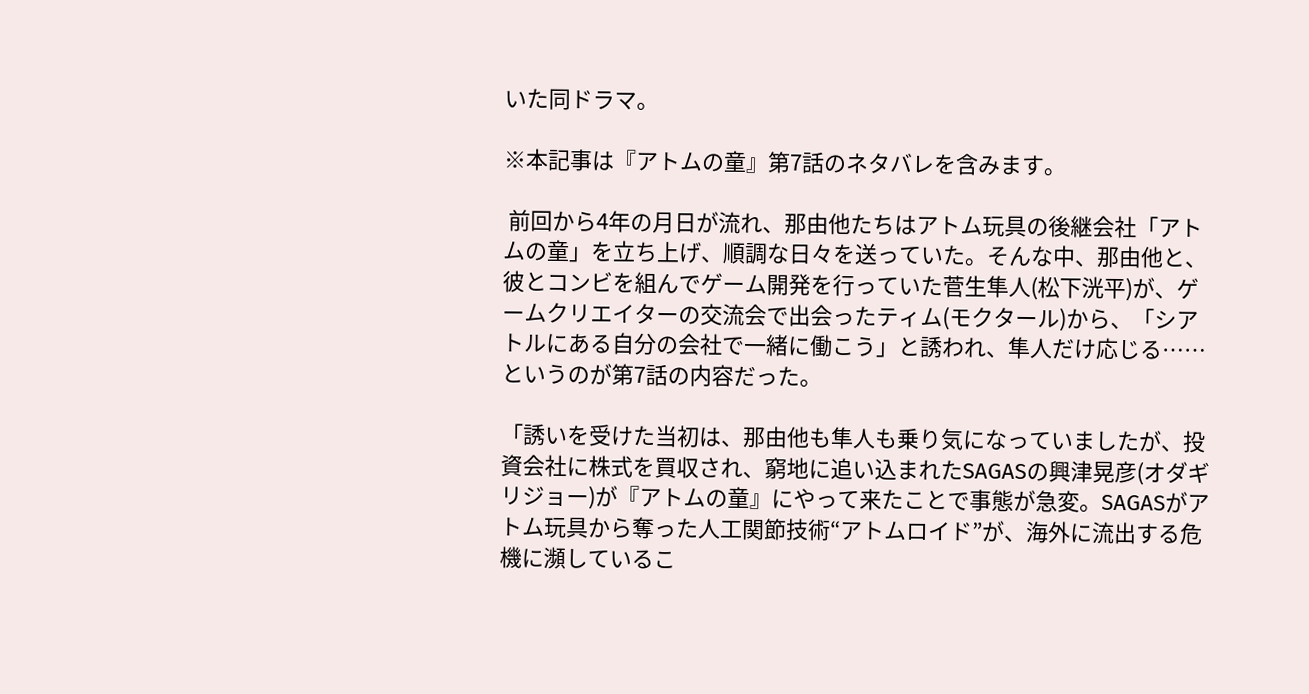いた同ドラマ。

※本記事は『アトムの童』第7話のネタバレを含みます。

 前回から4年の月日が流れ、那由他たちはアトム玩具の後継会社「アトムの童」を立ち上げ、順調な日々を送っていた。そんな中、那由他と、彼とコンビを組んでゲーム開発を行っていた菅生隼人(松下洸平)が、ゲームクリエイターの交流会で出会ったティム(モクタール)から、「シアトルにある自分の会社で一緒に働こう」と誘われ、隼人だけ応じる……というのが第7話の内容だった。

「誘いを受けた当初は、那由他も隼人も乗り気になっていましたが、投資会社に株式を買収され、窮地に追い込まれたSAGASの興津晃彦(オダギリジョー)が『アトムの童』にやって来たことで事態が急変。SAGASがアトム玩具から奪った人工関節技術“アトムロイド”が、海外に流出する危機に瀕しているこ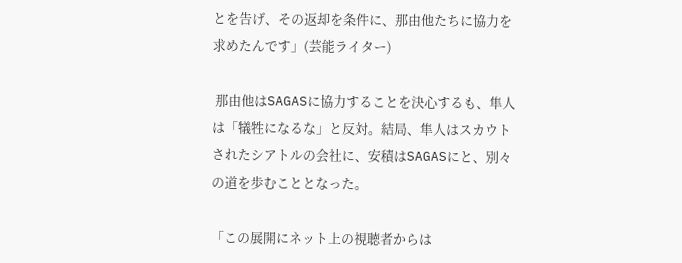とを告げ、その返却を条件に、那由他たちに協力を求めたんです」(芸能ライター)

 那由他はSAGASに協力することを決心するも、隼人は「犠牲になるな」と反対。結局、隼人はスカウトされたシアトルの会社に、安積はSAGASにと、別々の道を歩むこととなった。

「この展開にネット上の視聴者からは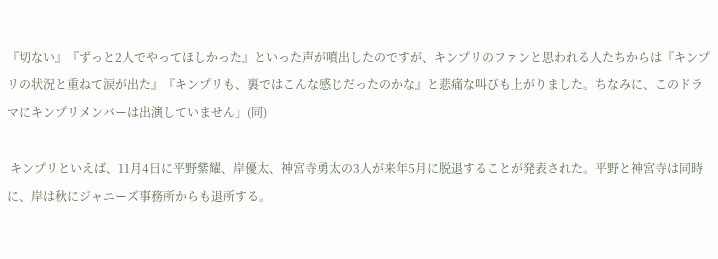『切ない』『ずっと2人でやってほしかった』といった声が噴出したのですが、キンプリのファンと思われる人たちからは『キンプリの状況と重ねて涙が出た』『キンプリも、裏ではこんな感じだったのかな』と悲痛な叫びも上がりました。ちなみに、このドラマにキンプリメンバーは出演していません」(同)

 キンプリといえば、11月4日に平野紫耀、岸優太、神宮寺勇太の3人が来年5月に脱退することが発表された。平野と神宮寺は同時に、岸は秋にジャニーズ事務所からも退所する。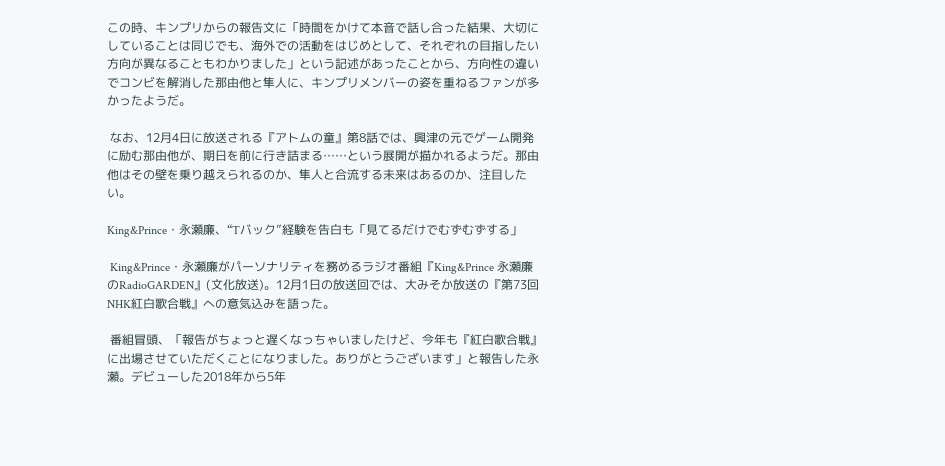この時、キンプリからの報告文に「時間をかけて本音で話し合った結果、大切にしていることは同じでも、海外での活動をはじめとして、それぞれの目指したい方向が異なることもわかりました」という記述があったことから、方向性の違いでコンビを解消した那由他と隼人に、キンプリメンバーの姿を重ねるファンが多かったようだ。

 なお、12月4日に放送される『アトムの童』第8話では、興津の元でゲーム開発に励む那由他が、期日を前に行き詰まる……という展開が描かれるようだ。那由他はその壁を乗り越えられるのか、隼人と合流する未来はあるのか、注目したい。

King&Prince・永瀬廉、“Tバック”経験を告白も「見てるだけでむずむずする」

 King&Prince・永瀬廉がパーソナリティを務めるラジオ番組『King&Prince 永瀬廉のRadioGARDEN』(文化放送)。12月1日の放送回では、大みそか放送の『第73回NHK紅白歌合戦』への意気込みを語った。

 番組冒頭、「報告がちょっと遅くなっちゃいましたけど、今年も『紅白歌合戦』に出場させていただくことになりました。ありがとうございます」と報告した永瀬。デビューした2018年から5年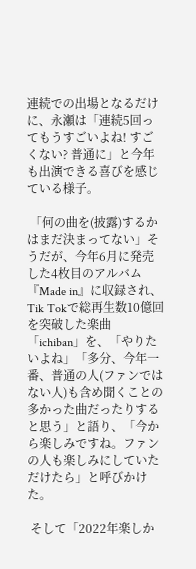連続での出場となるだけに、永瀬は「連続5回ってもうすごいよね! すごくない? 普通に」と今年も出演できる喜びを感じている様子。

 「何の曲を(披露)するかはまだ決まってない」そうだが、今年6月に発売した4枚目のアルバム『Made in』に収録され、Tik Tokで総再生数10億回を突破した楽曲「ichiban」を、「やりたいよね」「多分、今年一番、普通の人(ファンではない人)も含め聞くことの多かった曲だったりすると思う」と語り、「今から楽しみですね。ファンの人も楽しみにしていただけたら」と呼びかけた。

 そして「2022年楽しか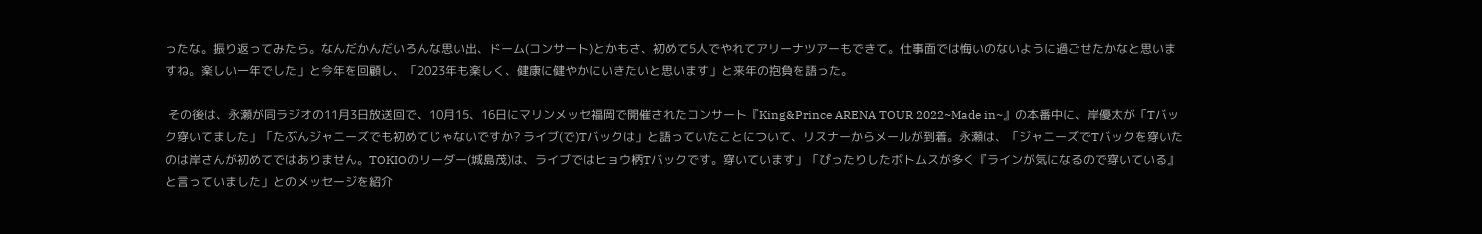ったな。振り返ってみたら。なんだかんだいろんな思い出、ドーム(コンサート)とかもさ、初めて5人でやれてアリーナツアーもできて。仕事面では悔いのないように過ごせたかなと思いますね。楽しい一年でした」と今年を回顧し、「2023年も楽しく、健康に健やかにいきたいと思います」と来年の抱負を語った。

 その後は、永瀬が同ラジオの11月3日放送回で、10月15、16日にマリンメッセ福岡で開催されたコンサート『King&Prince ARENA TOUR 2022~Made in~』の本番中に、岸優太が「Tバック穿いてました」「たぶんジャニーズでも初めてじゃないですか? ライブ(で)Tバックは」と語っていたことについて、リスナーからメールが到着。永瀬は、「ジャニーズでTバックを穿いたのは岸さんが初めてではありません。TOKIOのリーダー(城島茂)は、ライブではヒョウ柄Tバックです。穿いています」「ぴったりしたボトムスが多く『ラインが気になるので穿いている』と言っていました」とのメッセージを紹介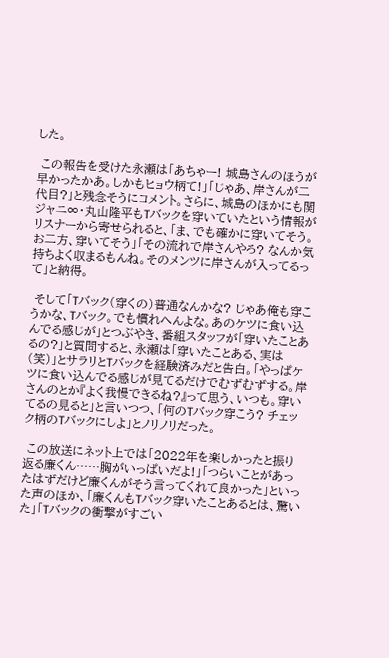した。

 この報告を受けた永瀬は「あちゃー! 城島さんのほうが早かったかあ。しかもヒョウ柄て!」「じゃあ、岸さんが二代目?」と残念そうにコメント。さらに、城島のほかにも関ジャニ∞・丸山隆平もTバックを穿いていたという情報がリスナーから寄せられると、「ま、でも確かに穿いてそう。お二方、穿いてそう」「その流れで岸さんやろ? なんか気持ちよく収まるもんね。そのメンツに岸さんが入ってるって」と納得。

 そして「Tバック(穿くの)普通なんかな? じゃあ俺も穿こうかな、Tバック。でも慣れへんよな。あのケツに食い込んでる感じが」とつぶやき、番組スタッフが「穿いたことあるの?」と質問すると、永瀬は「穿いたことある、実は(笑)」とサラリとTバックを経験済みだと告白。「やっぱケツに食い込んでる感じが見てるだけでむずむずする。岸さんのとか『よく我慢できるね?』って思う、いつも。穿いてるの見ると」と言いつつ、「何のTバック穿こう? チェック柄のTバックにしよ」とノリノリだった。

 この放送にネット上では「2022年を楽しかったと振り返る廉くん……胸がいっぱいだよ!」「つらいことがあったはずだけど廉くんがそう言ってくれて良かった」といった声のほか、「廉くんもTバック穿いたことあるとは、驚いた」「Tバックの衝撃がすごい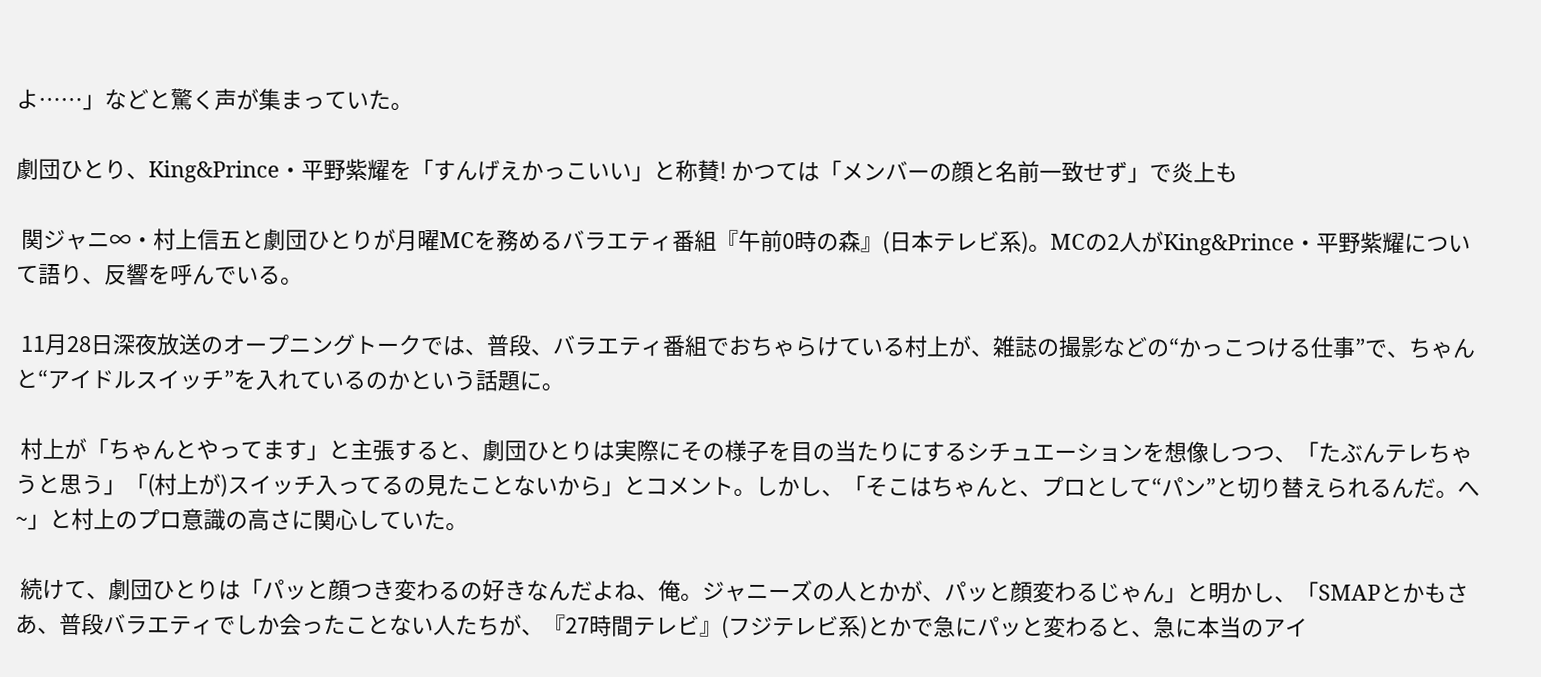よ……」などと驚く声が集まっていた。

劇団ひとり、King&Prince・平野紫耀を「すんげえかっこいい」と称賛! かつては「メンバーの顔と名前一致せず」で炎上も

 関ジャニ∞・村上信五と劇団ひとりが月曜MCを務めるバラエティ番組『午前0時の森』(日本テレビ系)。MCの2人がKing&Prince・平野紫耀について語り、反響を呼んでいる。

 11月28日深夜放送のオープニングトークでは、普段、バラエティ番組でおちゃらけている村上が、雑誌の撮影などの“かっこつける仕事”で、ちゃんと“アイドルスイッチ”を入れているのかという話題に。

 村上が「ちゃんとやってます」と主張すると、劇団ひとりは実際にその様子を目の当たりにするシチュエーションを想像しつつ、「たぶんテレちゃうと思う」「(村上が)スイッチ入ってるの見たことないから」とコメント。しかし、「そこはちゃんと、プロとして“パン”と切り替えられるんだ。へ~」と村上のプロ意識の高さに関心していた。

 続けて、劇団ひとりは「パッと顔つき変わるの好きなんだよね、俺。ジャニーズの人とかが、パッと顔変わるじゃん」と明かし、「SMAPとかもさあ、普段バラエティでしか会ったことない人たちが、『27時間テレビ』(フジテレビ系)とかで急にパッと変わると、急に本当のアイ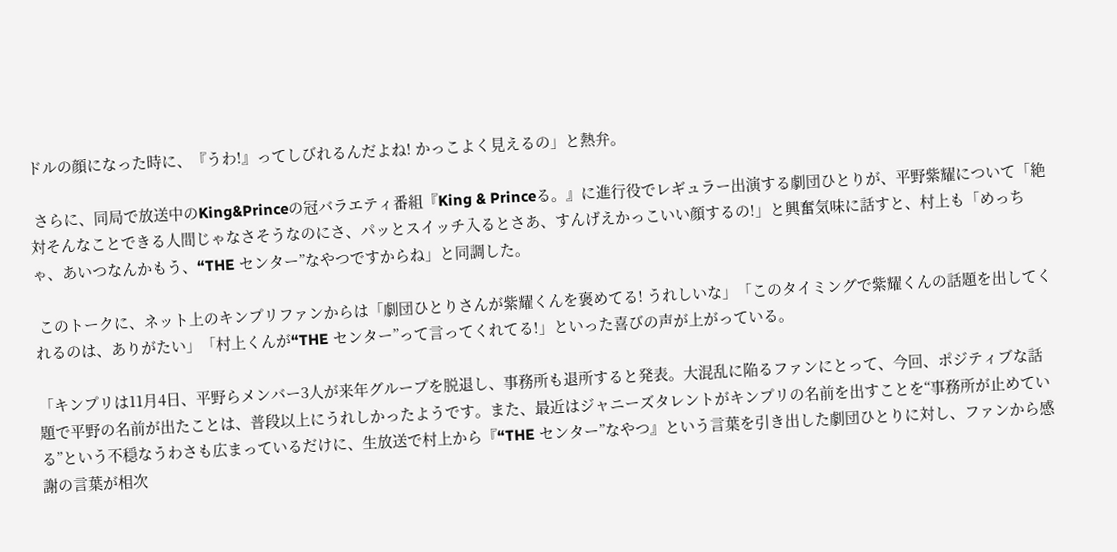ドルの顔になった時に、『うわ!』ってしびれるんだよね! かっこよく見えるの」と熱弁。

 さらに、同局で放送中のKing&Princeの冠バラエティ番組『King & Princeる。』に進行役でレギュラー出演する劇団ひとりが、平野紫耀について「絶対そんなことできる人間じゃなさそうなのにさ、パッとスイッチ入るとさあ、すんげえかっこいい顔するの!」と興奮気味に話すと、村上も「めっちゃ、あいつなんかもう、“THE センター”なやつですからね」と同調した。

 このトークに、ネット上のキンプリファンからは「劇団ひとりさんが紫耀くんを褒めてる! うれしいな」「このタイミングで紫耀くんの話題を出してくれるのは、ありがたい」「村上くんが“THE センター”って言ってくれてる!」といった喜びの声が上がっている。

「キンプリは11月4日、平野らメンバー3人が来年グループを脱退し、事務所も退所すると発表。大混乱に陥るファンにとって、今回、ポジティブな話題で平野の名前が出たことは、普段以上にうれしかったようです。また、最近はジャニーズタレントがキンプリの名前を出すことを“事務所が止めている”という不穏なうわさも広まっているだけに、生放送で村上から『“THE センター”なやつ』という言葉を引き出した劇団ひとりに対し、ファンから感謝の言葉が相次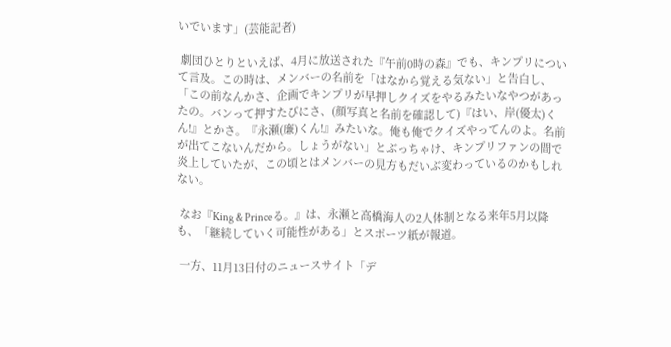いでいます」(芸能記者)

 劇団ひとりといえば、4月に放送された『午前0時の森』でも、キンプリについて言及。この時は、メンバーの名前を「はなから覚える気ない」と告白し、「この前なんかさ、企画でキンプリが早押しクイズをやるみたいなやつがあったの。バンって押すたびにさ、(顔写真と名前を確認して)『はい、岸(優太)くん!』とかさ。『永瀬(廉)くん!』みたいな。俺も俺でクイズやってんのよ。名前が出てこないんだから。しょうがない」とぶっちゃけ、キンプリファンの間で炎上していたが、この頃とはメンバーの見方もだいぶ変わっているのかもしれない。

 なお『King & Princeる。』は、永瀬と高橋海人の2人体制となる来年5月以降も、「継続していく可能性がある」とスポーツ紙が報道。

 一方、11月13日付のニュースサイト「デ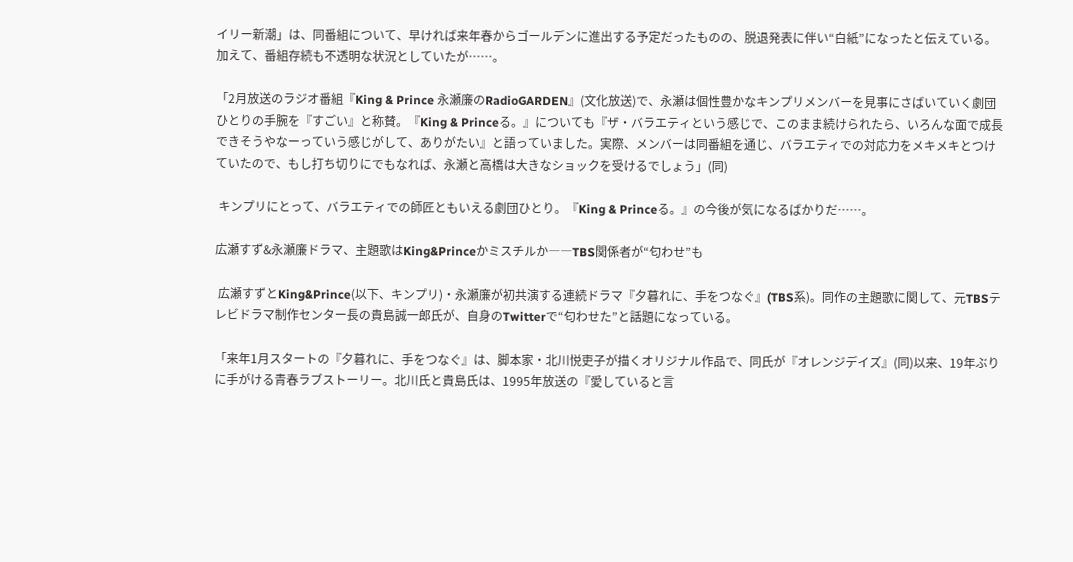イリー新潮」は、同番組について、早ければ来年春からゴールデンに進出する予定だったものの、脱退発表に伴い“白紙”になったと伝えている。加えて、番組存続も不透明な状況としていたが……。

「2月放送のラジオ番組『King & Prince 永瀬廉のRadioGARDEN』(文化放送)で、永瀬は個性豊かなキンプリメンバーを見事にさばいていく劇団ひとりの手腕を『すごい』と称賛。『King & Princeる。』についても『ザ・バラエティという感じで、このまま続けられたら、いろんな面で成長できそうやなーっていう感じがして、ありがたい』と語っていました。実際、メンバーは同番組を通じ、バラエティでの対応力をメキメキとつけていたので、もし打ち切りにでもなれば、永瀬と高橋は大きなショックを受けるでしょう」(同)

 キンプリにとって、バラエティでの師匠ともいえる劇団ひとり。『King & Princeる。』の今後が気になるばかりだ……。

広瀬すず&永瀬廉ドラマ、主題歌はKing&Princeかミスチルか――TBS関係者が“匂わせ”も

 広瀬すずとKing&Prince(以下、キンプリ)・永瀬廉が初共演する連続ドラマ『夕暮れに、手をつなぐ』(TBS系)。同作の主題歌に関して、元TBSテレビドラマ制作センター長の貴島誠一郎氏が、自身のTwitterで“匂わせた”と話題になっている。

「来年1月スタートの『夕暮れに、手をつなぐ』は、脚本家・北川悦吏子が描くオリジナル作品で、同氏が『オレンジデイズ』(同)以来、19年ぶりに手がける青春ラブストーリー。北川氏と貴島氏は、1995年放送の『愛していると言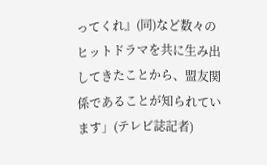ってくれ』(同)など数々のヒットドラマを共に生み出してきたことから、盟友関係であることが知られています」(テレビ誌記者)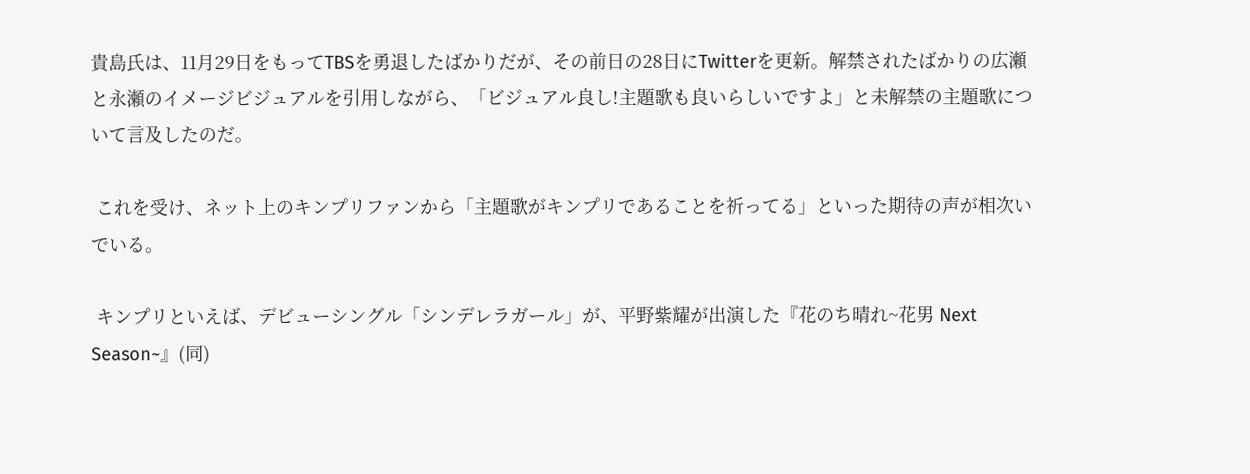貴島氏は、11月29日をもってTBSを勇退したばかりだが、その前日の28日にTwitterを更新。解禁されたばかりの広瀬と永瀬のイメージビジュアルを引用しながら、「ビジュアル良し!主題歌も良いらしいですよ」と未解禁の主題歌について言及したのだ。

 これを受け、ネット上のキンプリファンから「主題歌がキンプリであることを祈ってる」といった期待の声が相次いでいる。

 キンプリといえば、デビューシングル「シンデレラガール」が、平野紫耀が出演した『花のち晴れ~花男 Next Season~』(同)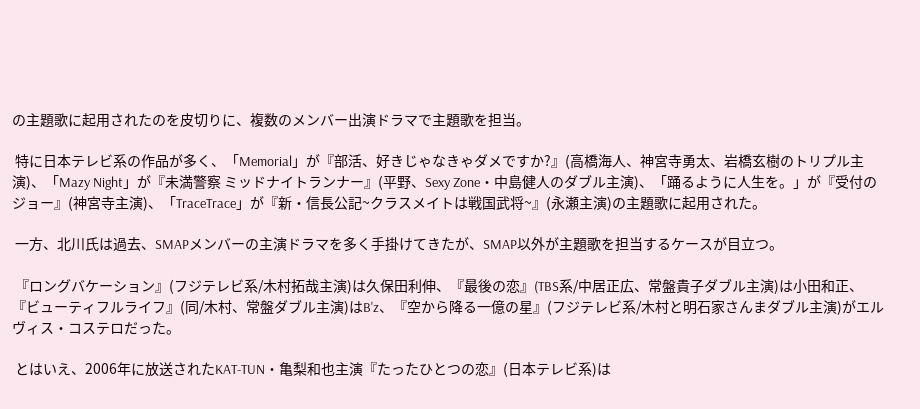の主題歌に起用されたのを皮切りに、複数のメンバー出演ドラマで主題歌を担当。

 特に日本テレビ系の作品が多く、「Memorial」が『部活、好きじゃなきゃダメですか?』(高橋海人、神宮寺勇太、岩橋玄樹のトリプル主演)、「Mazy Night」が『未満警察 ミッドナイトランナー』(平野、Sexy Zone・中島健人のダブル主演)、「踊るように人生を。」が『受付のジョー』(神宮寺主演)、「TraceTrace」が『新・信長公記~クラスメイトは戦国武将~』(永瀬主演)の主題歌に起用された。

 一方、北川氏は過去、SMAPメンバーの主演ドラマを多く手掛けてきたが、SMAP以外が主題歌を担当するケースが目立つ。

 『ロングバケーション』(フジテレビ系/木村拓哉主演)は久保田利伸、『最後の恋』(TBS系/中居正広、常盤貴子ダブル主演)は小田和正、『ビューティフルライフ』(同/木村、常盤ダブル主演)はB'z、『空から降る一億の星』(フジテレビ系/木村と明石家さんまダブル主演)がエルヴィス・コステロだった。

 とはいえ、2006年に放送されたKAT-TUN・亀梨和也主演『たったひとつの恋』(日本テレビ系)は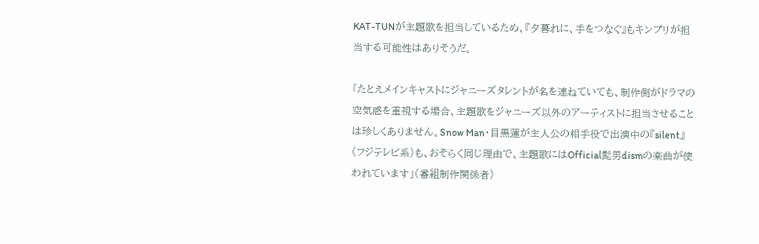KAT-TUNが主題歌を担当しているため、『夕暮れに、手をつなぐ』もキンプリが担当する可能性はありそうだ。

「たとえメインキャストにジャニーズタレントが名を連ねていても、制作側がドラマの空気感を重視する場合、主題歌をジャニーズ以外のアーティストに担当させることは珍しくありません。Snow Man・目黒蓮が主人公の相手役で出演中の『silent』(フジテレビ系)も、おそらく同じ理由で、主題歌にはOfficial髭男dismの楽曲が使われています」(番組制作関係者)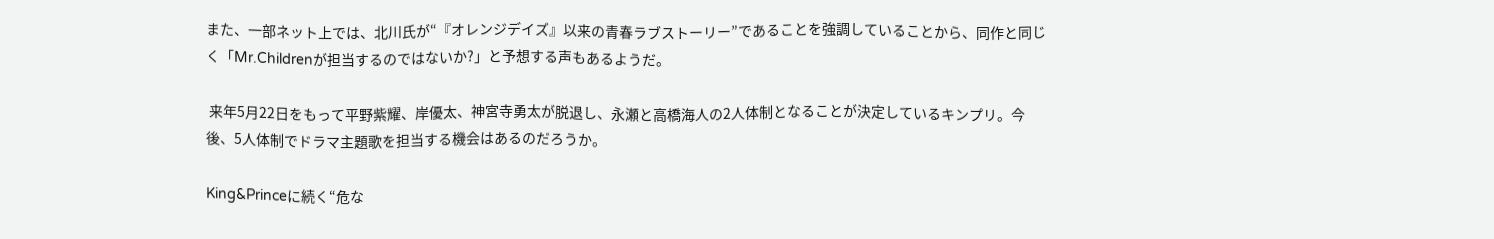また、一部ネット上では、北川氏が“『オレンジデイズ』以来の青春ラブストーリー”であることを強調していることから、同作と同じく「Mr.Childrenが担当するのではないか?」と予想する声もあるようだ。

 来年5月22日をもって平野紫耀、岸優太、神宮寺勇太が脱退し、永瀬と高橋海人の2人体制となることが決定しているキンプリ。今後、5人体制でドラマ主題歌を担当する機会はあるのだろうか。

King&Princeに続く“危な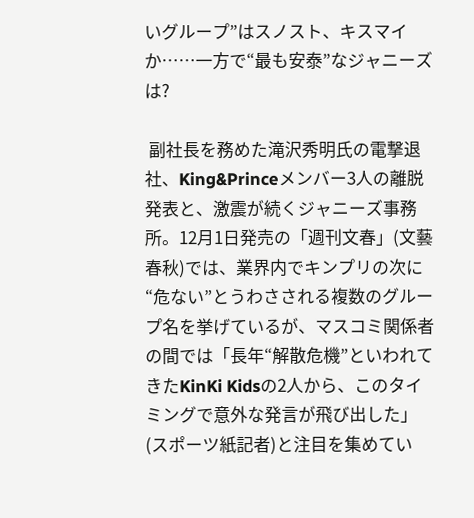いグループ”はスノスト、キスマイか……一方で“最も安泰”なジャニーズは?

 副社長を務めた滝沢秀明氏の電撃退社、King&Princeメンバー3人の離脱発表と、激震が続くジャニーズ事務所。12月1日発売の「週刊文春」(文藝春秋)では、業界内でキンプリの次に“危ない”とうわさされる複数のグループ名を挙げているが、マスコミ関係者の間では「長年“解散危機”といわれてきたKinKi Kidsの2人から、このタイミングで意外な発言が飛び出した」(スポーツ紙記者)と注目を集めてい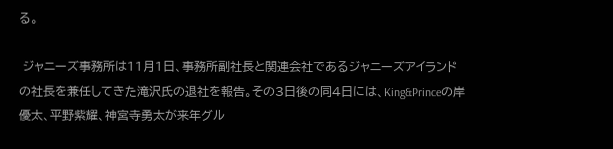る。

 ジャニーズ事務所は11月1日、事務所副社長と関連会社であるジャニーズアイランドの社長を兼任してきた滝沢氏の退社を報告。その3日後の同4日には、King&Princeの岸優太、平野紫耀、神宮寺勇太が来年グル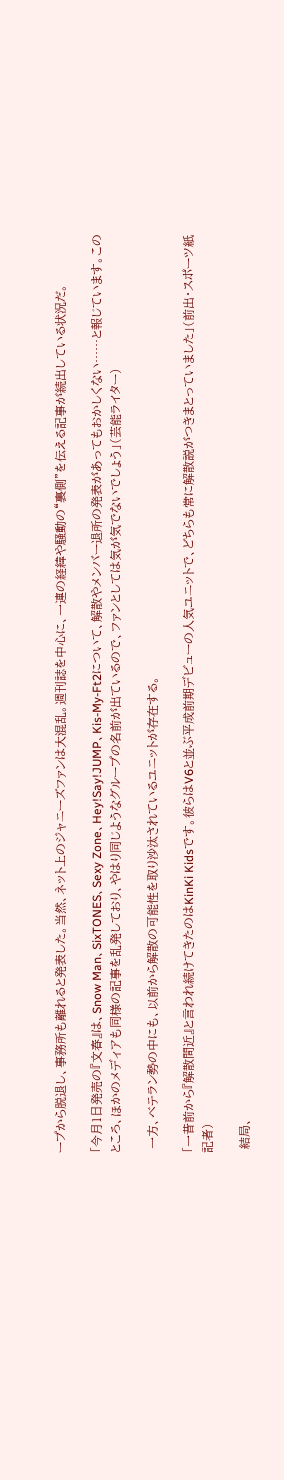ープから脱退し、事務所も離れると発表した。当然、ネット上のジャニーズファンは大混乱。週刊誌を中心に、一連の経緯や騒動の“裏側”を伝える記事が続出している状況だ。

「今月1日発売の『文春』は、Snow Man、SixTONES、Sexy Zone、Hey!Say!JUMP、Kis-My-Ft2について、解散やメンバー退所の発表があってもおかしくない……と報じています。このところ、ほかのメディアも同様の記事を乱発しており、やはり同じようなグループの名前が出ているので、ファンとしては気が気でないでしょう」(芸能ライター)

 一方、ベテラン勢の中にも、以前から解散の可能性を取り沙汰されているユニットが存在する。

「一昔前から『解散間近』と言われ続けてきたのはKinKi Kidsです。彼らはV6と並ぶ平成前期デビューの人気ユニットで、どちらも常に解散説がつきまとっていました」(前出・スポーツ紙記者)

 結局、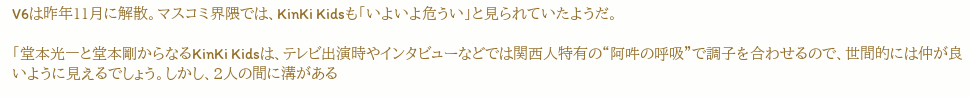V6は昨年11月に解散。マスコミ界隈では、KinKi Kidsも「いよいよ危うい」と見られていたようだ。

「堂本光一と堂本剛からなるKinKi Kidsは、テレビ出演時やインタビューなどでは関西人特有の“阿吽の呼吸”で調子を合わせるので、世間的には仲が良いように見えるでしょう。しかし、2人の間に溝がある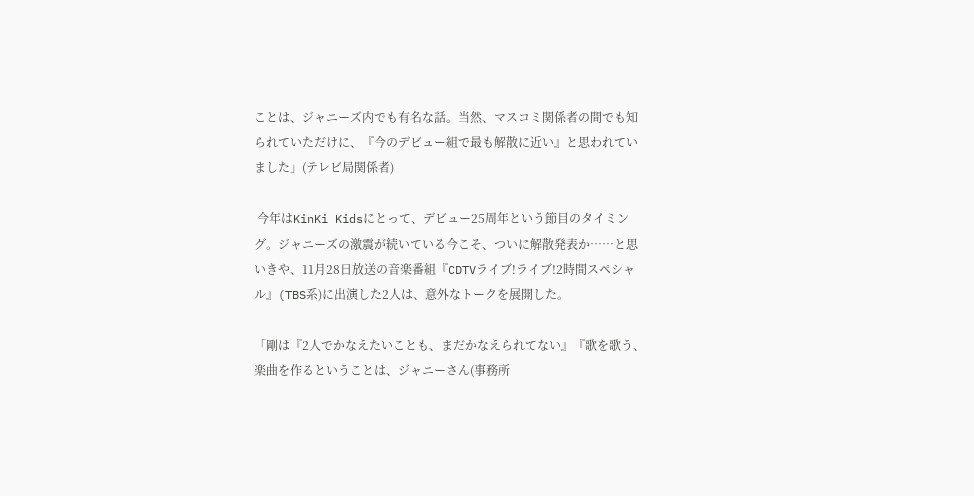ことは、ジャニーズ内でも有名な話。当然、マスコミ関係者の間でも知られていただけに、『今のデビュー組で最も解散に近い』と思われていました」(テレビ局関係者)

 今年はKinKi Kidsにとって、デビュー25周年という節目のタイミング。ジャニーズの激震が続いている今こそ、ついに解散発表か……と思いきや、11月28日放送の音楽番組『CDTVライブ!ライブ!2時間スペシャル』(TBS系)に出演した2人は、意外なトークを展開した。

「剛は『2人でかなえたいことも、まだかなえられてない』『歌を歌う、楽曲を作るということは、ジャニーさん(事務所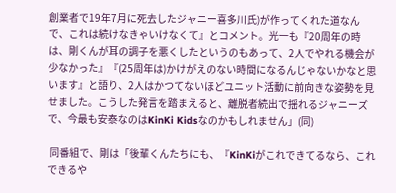創業者で19年7月に死去したジャニー喜多川氏)が作ってくれた道なんで、これは続けなきゃいけなくて』とコメント。光一も『20周年の時は、剛くんが耳の調子を悪くしたというのもあって、2人でやれる機会が少なかった』『(25周年は)かけがえのない時間になるんじゃないかなと思います』と語り、2人はかつてないほどユニット活動に前向きな姿勢を見せました。こうした発言を踏まえると、離脱者続出で揺れるジャニーズで、今最も安泰なのはKinKi Kidsなのかもしれません」(同)

 同番組で、剛は「後輩くんたちにも、『KinKiがこれできてるなら、これできるや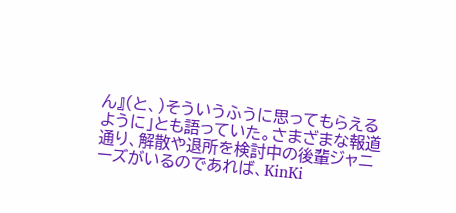ん』(と、)そういうふうに思ってもらえるように」とも語っていた。さまざまな報道通り、解散や退所を検討中の後輩ジャニーズがいるのであれば、KinKi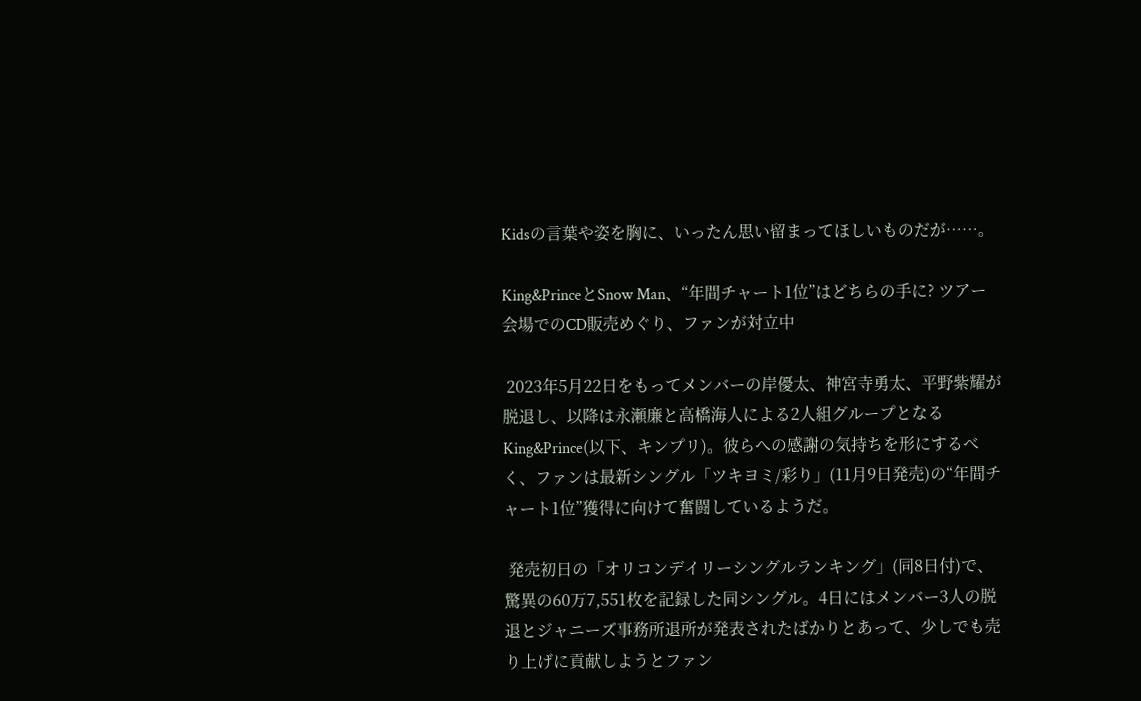Kidsの言葉や姿を胸に、いったん思い留まってほしいものだが……。

King&PrinceとSnow Man、“年間チャート1位”はどちらの手に? ツアー会場でのCD販売めぐり、ファンが対立中

 2023年5月22日をもってメンバーの岸優太、神宮寺勇太、平野紫耀が脱退し、以降は永瀬廉と高橋海人による2人組グループとなるKing&Prince(以下、キンプリ)。彼らへの感謝の気持ちを形にするべく、ファンは最新シングル「ツキヨミ/彩り」(11月9日発売)の“年間チャート1位”獲得に向けて奮闘しているようだ。

 発売初日の「オリコンデイリーシングルランキング」(同8日付)で、驚異の60万7,551枚を記録した同シングル。4日にはメンバー3人の脱退とジャニーズ事務所退所が発表されたばかりとあって、少しでも売り上げに貢献しようとファン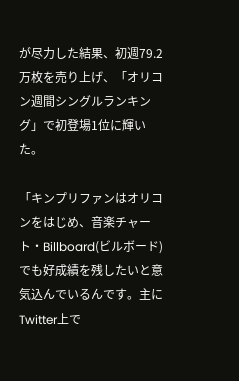が尽力した結果、初週79.2万枚を売り上げ、「オリコン週間シングルランキング」で初登場1位に輝いた。

「キンプリファンはオリコンをはじめ、音楽チャート・Billboard(ビルボード)でも好成績を残したいと意気込んでいるんです。主にTwitter上で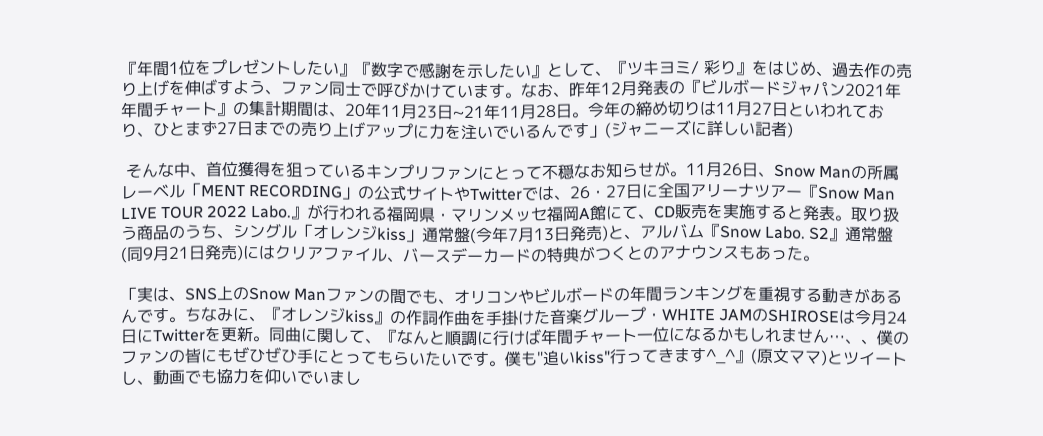『年間1位をプレゼントしたい』『数字で感謝を示したい』として、『ツキヨミ/ 彩り』をはじめ、過去作の売り上げを伸ばすよう、ファン同士で呼びかけています。なお、昨年12月発表の『ビルボードジャパン2021年年間チャート』の集計期間は、20年11月23日~21年11月28日。今年の締め切りは11月27日といわれており、ひとまず27日までの売り上げアップに力を注いでいるんです」(ジャニーズに詳しい記者)

 そんな中、首位獲得を狙っているキンプリファンにとって不穏なお知らせが。11月26日、Snow Manの所属レーベル「MENT RECORDING」の公式サイトやTwitterでは、26・27日に全国アリーナツアー『Snow Man LIVE TOUR 2022 Labo.』が行われる福岡県・マリンメッセ福岡A館にて、CD販売を実施すると発表。取り扱う商品のうち、シングル「オレンジkiss」通常盤(今年7月13日発売)と、アルバム『Snow Labo. S2』通常盤(同9月21日発売)にはクリアファイル、バースデーカードの特典がつくとのアナウンスもあった。

「実は、SNS上のSnow Manファンの間でも、オリコンやビルボードの年間ランキングを重視する動きがあるんです。ちなみに、『オレンジkiss』の作詞作曲を手掛けた音楽グループ・WHITE JAMのSHIROSEは今月24日にTwitterを更新。同曲に関して、『なんと順調に行けば年間チャート一位になるかもしれません…、、僕のファンの皆にもぜひぜひ手にとってもらいたいです。僕も"追いkiss"行ってきます^_^』(原文ママ)とツイートし、動画でも協力を仰いでいまし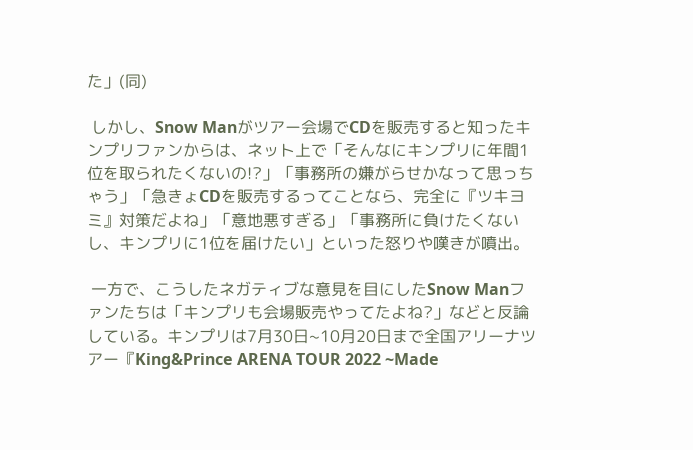た」(同)

 しかし、Snow Manがツアー会場でCDを販売すると知ったキンプリファンからは、ネット上で「そんなにキンプリに年間1位を取られたくないの!?」「事務所の嫌がらせかなって思っちゃう」「急きょCDを販売するってことなら、完全に『ツキヨミ』対策だよね」「意地悪すぎる」「事務所に負けたくないし、キンプリに1位を届けたい」といった怒りや嘆きが噴出。

 一方で、こうしたネガティブな意見を目にしたSnow Manファンたちは「キンプリも会場販売やってたよね?」などと反論している。キンプリは7月30日~10月20日まで全国アリーナツアー『King&Prince ARENA TOUR 2022 ~Made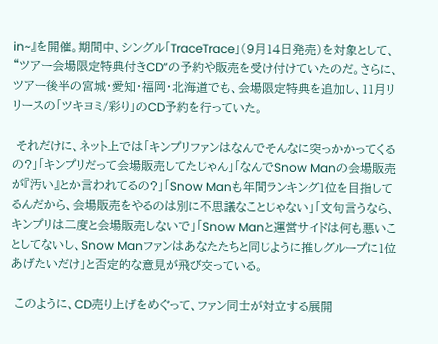in~』を開催。期間中、シングル「TraceTrace」(9月14日発売)を対象として、“ツアー会場限定特典付きCD”の予約や販売を受け付けていたのだ。さらに、ツアー後半の宮城・愛知・福岡・北海道でも、会場限定特典を追加し、11月リリースの「ツキヨミ/彩り」のCD予約を行っていた。

 それだけに、ネット上では「キンプリファンはなんでそんなに突っかかってくるの?」「キンプリだって会場販売してたじゃん」「なんでSnow Manの会場販売が『汚い』とか言われてるの?」「Snow Manも年間ランキング1位を目指してるんだから、会場販売をやるのは別に不思議なことじゃない」「文句言うなら、キンプリは二度と会場販売しないで」「Snow Manと運営サイドは何も悪いことしてないし、Snow Manファンはあなたたちと同じように推しグループに1位あげたいだけ」と否定的な意見が飛び交っている。

 このように、CD売り上げをめぐって、ファン同士が対立する展開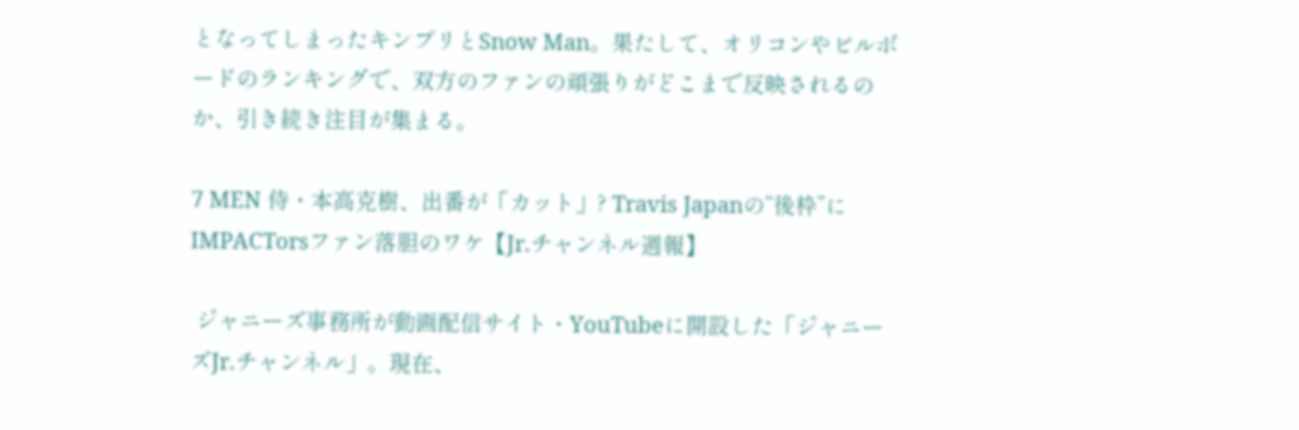となってしまったキンプリとSnow Man。果たして、オリコンやビルボードのランキングで、双方のファンの頑張りがどこまで反映されるのか、引き続き注目が集まる。

7 MEN 侍・本高克樹、出番が「カット」? Travis Japanの“後枠”にIMPACTorsファン落胆のワケ【Jr.チャンネル週報】

 ジャニーズ事務所が動画配信サイト・YouTubeに開設した「ジャニーズJr.チャンネル」。現在、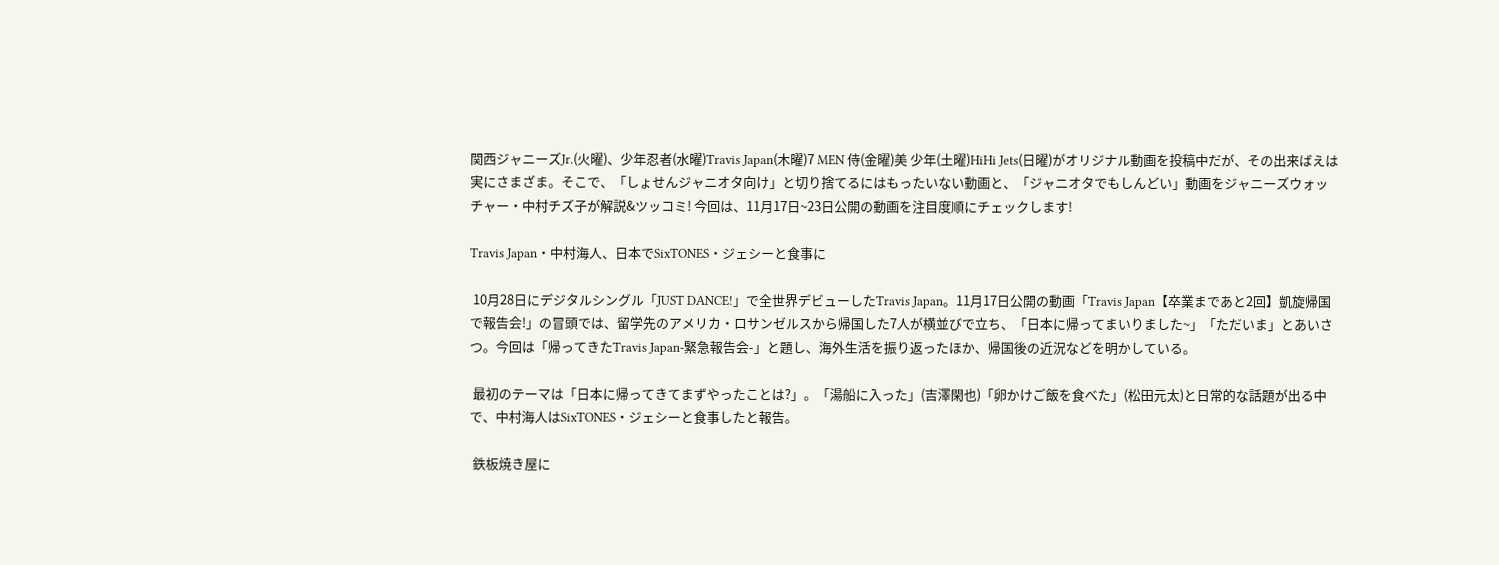関西ジャニーズJr.(火曜)、少年忍者(水曜)Travis Japan(木曜)7 MEN 侍(金曜)美 少年(土曜)HiHi Jets(日曜)がオリジナル動画を投稿中だが、その出来ばえは実にさまざま。そこで、「しょせんジャニオタ向け」と切り捨てるにはもったいない動画と、「ジャニオタでもしんどい」動画をジャニーズウォッチャー・中村チズ子が解説&ツッコミ! 今回は、11月17日~23日公開の動画を注目度順にチェックします!

Travis Japan・中村海人、日本でSixTONES・ジェシーと食事に

 10月28日にデジタルシングル「JUST DANCE!」で全世界デビューしたTravis Japan。11月17日公開の動画「Travis Japan【卒業まであと2回】凱旋帰国で報告会!」の冒頭では、留学先のアメリカ・ロサンゼルスから帰国した7人が横並びで立ち、「日本に帰ってまいりました~」「ただいま」とあいさつ。今回は「帰ってきたTravis Japan-緊急報告会-」と題し、海外生活を振り返ったほか、帰国後の近況などを明かしている。

 最初のテーマは「日本に帰ってきてまずやったことは?」。「湯船に入った」(吉澤閑也)「卵かけご飯を食べた」(松田元太)と日常的な話題が出る中で、中村海人はSixTONES・ジェシーと食事したと報告。

 鉄板焼き屋に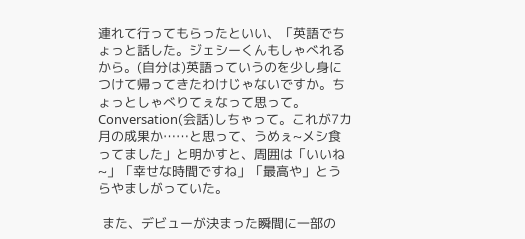連れて行ってもらったといい、「英語でちょっと話した。ジェシーくんもしゃべれるから。(自分は)英語っていうのを少し身につけて帰ってきたわけじゃないですか。ちょっとしゃべりてぇなって思って。Conversation(会話)しちゃって。これが7カ月の成果か……と思って、うめぇ~メシ食ってました」と明かすと、周囲は「いいね~」「幸せな時間ですね」「最高や」とうらやましがっていた。

 また、デビューが決まった瞬間に一部の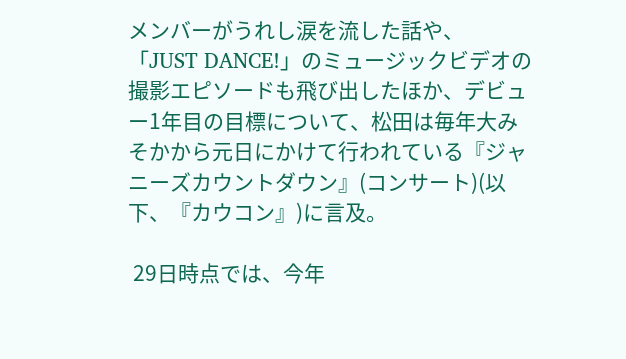メンバーがうれし涙を流した話や、「JUST DANCE!」のミュージックビデオの撮影エピソードも飛び出したほか、デビュー1年目の目標について、松田は毎年大みそかから元日にかけて行われている『ジャニーズカウントダウン』(コンサート)(以下、『カウコン』)に言及。

 29日時点では、今年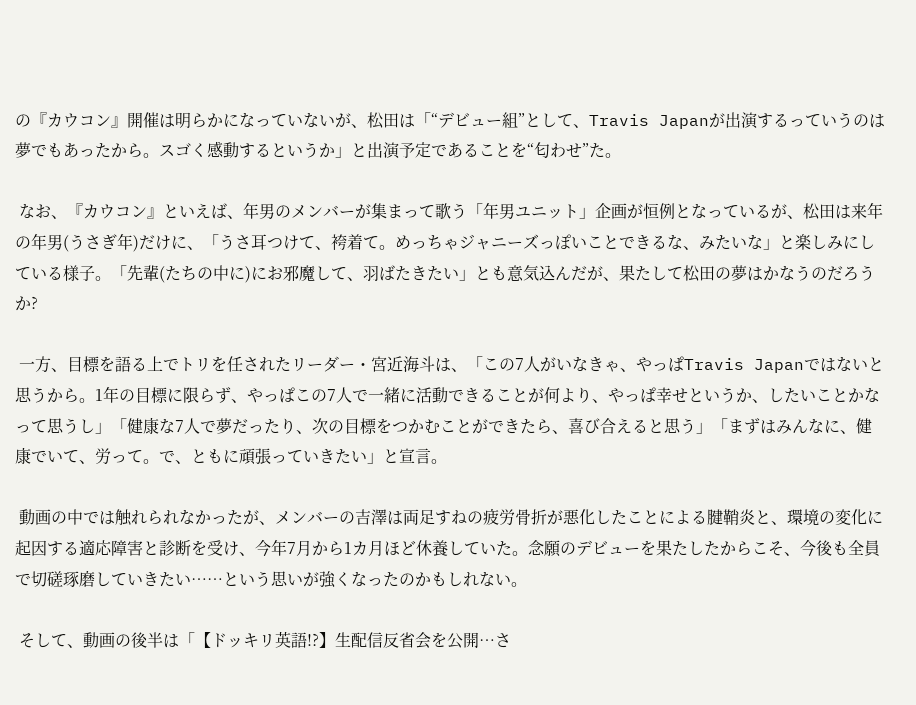の『カウコン』開催は明らかになっていないが、松田は「“デビュー組”として、Travis Japanが出演するっていうのは夢でもあったから。スゴく感動するというか」と出演予定であることを“匂わせ”た。

 なお、『カウコン』といえば、年男のメンバーが集まって歌う「年男ユニット」企画が恒例となっているが、松田は来年の年男(うさぎ年)だけに、「うさ耳つけて、袴着て。めっちゃジャニーズっぽいことできるな、みたいな」と楽しみにしている様子。「先輩(たちの中に)にお邪魔して、羽ばたきたい」とも意気込んだが、果たして松田の夢はかなうのだろうか?

 一方、目標を語る上でトリを任されたリーダー・宮近海斗は、「この7人がいなきゃ、やっぱTravis Japanではないと思うから。1年の目標に限らず、やっぱこの7人で一緒に活動できることが何より、やっぱ幸せというか、したいことかなって思うし」「健康な7人で夢だったり、次の目標をつかむことができたら、喜び合えると思う」「まずはみんなに、健康でいて、労って。で、ともに頑張っていきたい」と宣言。

 動画の中では触れられなかったが、メンバーの吉澤は両足すねの疲労骨折が悪化したことによる腱鞘炎と、環境の変化に起因する適応障害と診断を受け、今年7月から1カ月ほど休養していた。念願のデビューを果たしたからこそ、今後も全員で切磋琢磨していきたい……という思いが強くなったのかもしれない。

 そして、動画の後半は「【ドッキリ英語!?】生配信反省会を公開…さ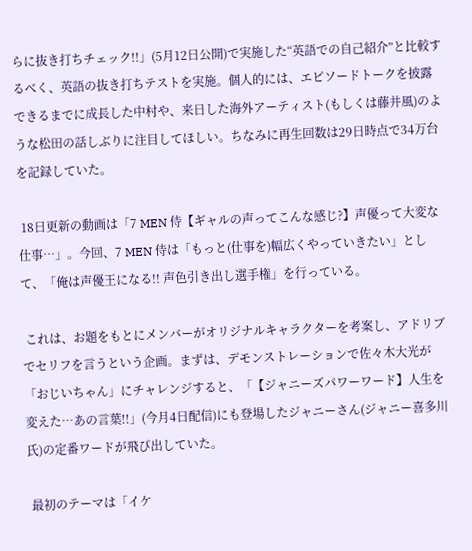らに抜き打ちチェック!!」(5月12日公開)で実施した“英語での自己紹介”と比較するべく、英語の抜き打ちテストを実施。個人的には、エピソードトークを披露できるまでに成長した中村や、来日した海外アーティスト(もしくは藤井風)のような松田の話しぶりに注目してほしい。ちなみに再生回数は29日時点で34万台を記録していた。

 18日更新の動画は「7 MEN 侍【ギャルの声ってこんな感じ?】声優って大変な仕事…」。今回、7 MEN 侍は「もっと(仕事を)幅広くやっていきたい」として、「俺は声優王になる!! 声色引き出し選手権」を行っている。

 これは、お題をもとにメンバーがオリジナルキャラクターを考案し、アドリブでセリフを言うという企画。まずは、デモンストレーションで佐々木大光が「おじいちゃん」にチャレンジすると、「【ジャニーズパワーワード】人生を変えた…あの言葉!!」(今月4日配信)にも登場したジャニーさん(ジャニー喜多川氏)の定番ワードが飛び出していた。

 最初のテーマは「イケ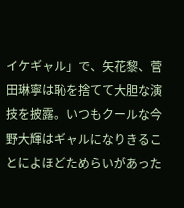イケギャル」で、矢花黎、菅田琳寧は恥を捨てて大胆な演技を披露。いつもクールな今野大輝はギャルになりきることによほどためらいがあった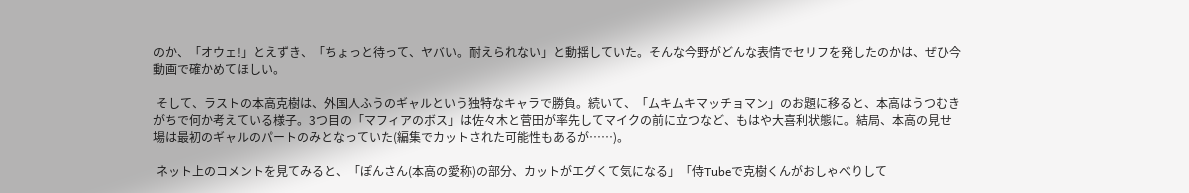のか、「オウェ!」とえずき、「ちょっと待って、ヤバい。耐えられない」と動揺していた。そんな今野がどんな表情でセリフを発したのかは、ぜひ今動画で確かめてほしい。

 そして、ラストの本高克樹は、外国人ふうのギャルという独特なキャラで勝負。続いて、「ムキムキマッチョマン」のお題に移ると、本高はうつむきがちで何か考えている様子。3つ目の「マフィアのボス」は佐々木と菅田が率先してマイクの前に立つなど、もはや大喜利状態に。結局、本高の見せ場は最初のギャルのパートのみとなっていた(編集でカットされた可能性もあるが……)。

 ネット上のコメントを見てみると、「ぽんさん(本高の愛称)の部分、カットがエグくて気になる」「侍Tubeで克樹くんがおしゃべりして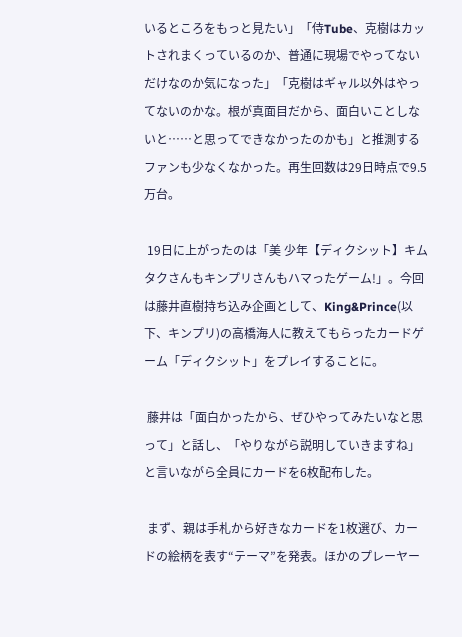いるところをもっと見たい」「侍Tube、克樹はカットされまくっているのか、普通に現場でやってないだけなのか気になった」「克樹はギャル以外はやってないのかな。根が真面目だから、面白いことしないと……と思ってできなかったのかも」と推測するファンも少なくなかった。再生回数は29日時点で9.5万台。

 19日に上がったのは「美 少年【ディクシット】キムタクさんもキンプリさんもハマったゲーム!」。今回は藤井直樹持ち込み企画として、King&Prince(以下、キンプリ)の高橋海人に教えてもらったカードゲーム「ディクシット」をプレイすることに。

 藤井は「面白かったから、ぜひやってみたいなと思って」と話し、「やりながら説明していきますね」と言いながら全員にカードを6枚配布した。

 まず、親は手札から好きなカードを1枚選び、カードの絵柄を表す“テーマ”を発表。ほかのプレーヤー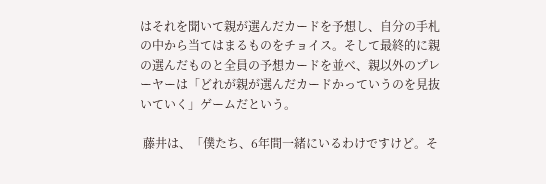はそれを聞いて親が選んだカードを予想し、自分の手札の中から当てはまるものをチョイス。そして最終的に親の選んだものと全員の予想カードを並べ、親以外のプレーヤーは「どれが親が選んだカードかっていうのを見抜いていく」ゲームだという。

 藤井は、「僕たち、6年間一緒にいるわけですけど。そ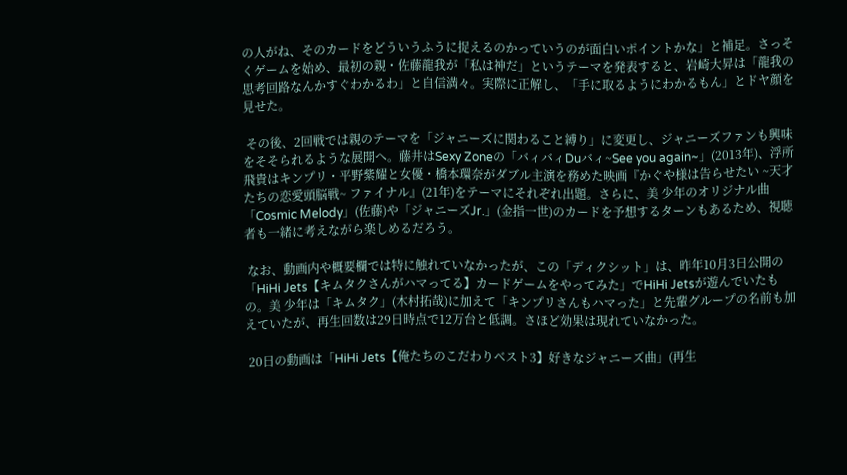の人がね、そのカードをどういうふうに捉えるのかっていうのが面白いポイントかな」と補足。さっそくゲームを始め、最初の親・佐藤龍我が「私は神だ」というテーマを発表すると、岩崎大昇は「龍我の思考回路なんかすぐわかるわ」と自信満々。実際に正解し、「手に取るようにわかるもん」とドヤ顔を見せた。

 その後、2回戦では親のテーマを「ジャニーズに関わること縛り」に変更し、ジャニーズファンも興味をそそられるような展開へ。藤井はSexy Zoneの「バィバィDuバィ~See you again~」(2013年)、浮所飛貴はキンプリ・平野紫耀と女優・橋本環奈がダブル主演を務めた映画『かぐや様は告らせたい ~天才たちの恋愛頭脳戦~ ファイナル』(21年)をテーマにそれぞれ出題。さらに、美 少年のオリジナル曲「Cosmic Melody」(佐藤)や「ジャニーズJr.」(金指一世)のカードを予想するターンもあるため、視聴者も一緒に考えながら楽しめるだろう。

 なお、動画内や概要欄では特に触れていなかったが、この「ディクシット」は、昨年10月3日公開の「HiHi Jets【キムタクさんがハマってる】カードゲームをやってみた」でHiHi Jetsが遊んでいたもの。美 少年は「キムタク」(木村拓哉)に加えて「キンプリさんもハマった」と先輩グループの名前も加えていたが、再生回数は29日時点で12万台と低調。さほど効果は現れていなかった。

 20日の動画は「HiHi Jets【俺たちのこだわりベスト3】好きなジャニーズ曲」(再生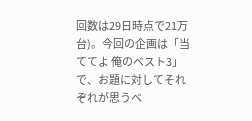回数は29日時点で21万台)。今回の企画は「当ててよ 俺のベスト3」で、お題に対してそれぞれが思うベ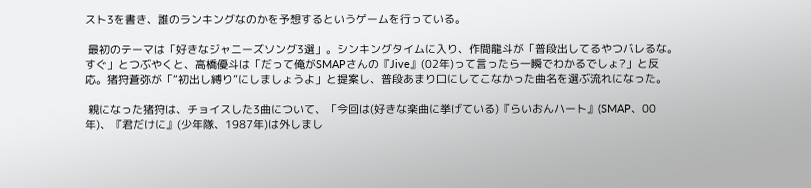スト3を書き、誰のランキングなのかを予想するというゲームを行っている。

 最初のテーマは「好きなジャニーズソング3選」。シンキングタイムに入り、作間龍斗が「普段出してるやつバレるな。すぐ」とつぶやくと、高橋優斗は「だって俺がSMAPさんの『Jive』(02年)って言ったら一瞬でわかるでしょ?」と反応。猪狩蒼弥が「“初出し縛り”にしましょうよ」と提案し、普段あまり口にしてこなかった曲名を選ぶ流れになった。

 親になった猪狩は、チョイスした3曲について、「今回は(好きな楽曲に挙げている)『らいおんハート』(SMAP、00年)、『君だけに』(少年隊、1987年)は外しまし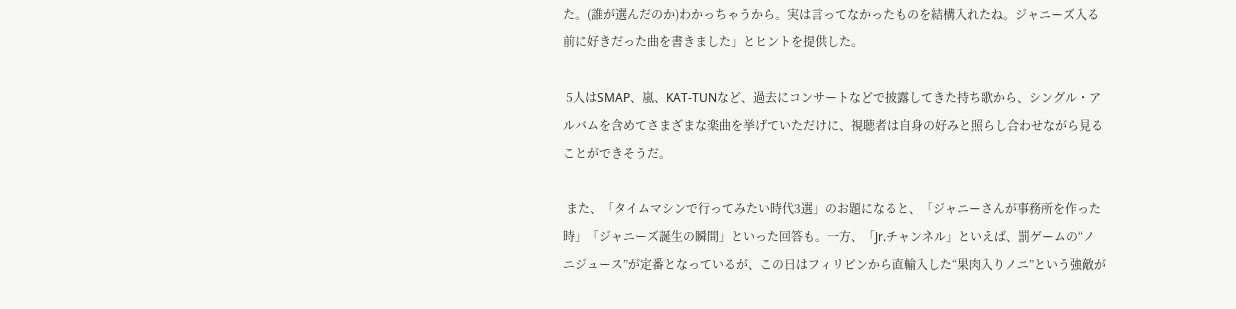た。(誰が選んだのか)わかっちゃうから。実は言ってなかったものを結構入れたね。ジャニーズ入る前に好きだった曲を書きました」とヒントを提供した。

 5人はSMAP、嵐、KAT-TUNなど、過去にコンサートなどで披露してきた持ち歌から、シングル・アルバムを含めてさまざまな楽曲を挙げていただけに、視聴者は自身の好みと照らし合わせながら見ることができそうだ。

 また、「タイムマシンで行ってみたい時代3選」のお題になると、「ジャニーさんが事務所を作った時」「ジャニーズ誕生の瞬間」といった回答も。一方、「Jr.チャンネル」といえば、罰ゲームの“ノニジュース”が定番となっているが、この日はフィリピンから直輸入した“果肉入りノニ”という強敵が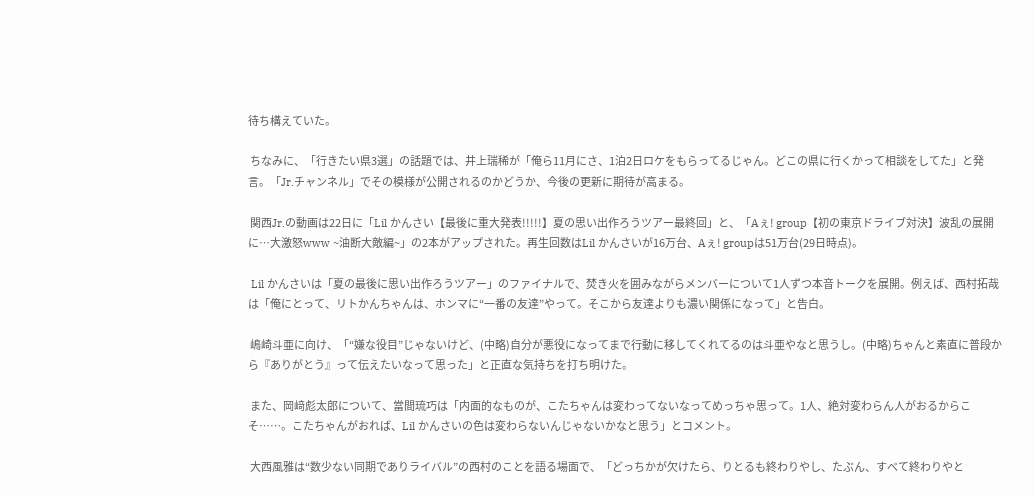待ち構えていた。

 ちなみに、「行きたい県3選」の話題では、井上瑞稀が「俺ら11月にさ、1泊2日ロケをもらってるじゃん。どこの県に行くかって相談をしてた」と発言。「Jr.チャンネル」でその模様が公開されるのかどうか、今後の更新に期待が高まる。

 関西Jr.の動画は22日に「Lil かんさい【最後に重大発表!!!!!】夏の思い出作ろうツアー最終回」と、「Aぇ! group【初の東京ドライブ対決】波乱の展開に…大激怒www ~油断大敵編~」の2本がアップされた。再生回数はLil かんさいが16万台、Aぇ! groupは51万台(29日時点)。

 Lil かんさいは「夏の最後に思い出作ろうツアー」のファイナルで、焚き火を囲みながらメンバーについて1人ずつ本音トークを展開。例えば、西村拓哉は「俺にとって、リトかんちゃんは、ホンマに“一番の友達”やって。そこから友達よりも濃い関係になって」と告白。

 嶋崎斗亜に向け、「“嫌な役目”じゃないけど、(中略)自分が悪役になってまで行動に移してくれてるのは斗亜やなと思うし。(中略)ちゃんと素直に普段から『ありがとう』って伝えたいなって思った」と正直な気持ちを打ち明けた。

 また、岡﨑彪太郎について、當間琉巧は「内面的なものが、こたちゃんは変わってないなってめっちゃ思って。1人、絶対変わらん人がおるからこそ……。こたちゃんがおれば、Lil かんさいの色は変わらないんじゃないかなと思う」とコメント。

 大西風雅は“数少ない同期でありライバル”の西村のことを語る場面で、「どっちかが欠けたら、りとるも終わりやし、たぶん、すべて終わりやと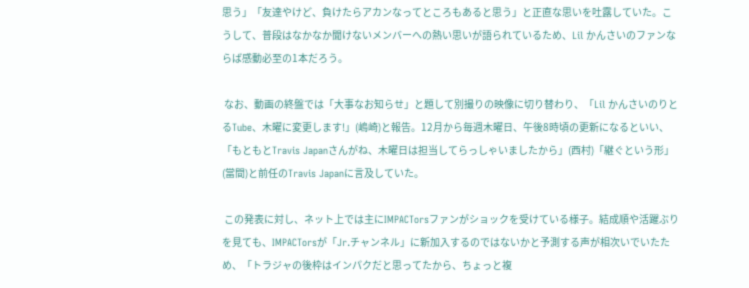思う」「友達やけど、負けたらアカンなってところもあると思う」と正直な思いを吐露していた。こうして、普段はなかなか聞けないメンバーへの熱い思いが語られているため、Lil かんさいのファンならば感動必至の1本だろう。

 なお、動画の終盤では「大事なお知らせ」と題して別撮りの映像に切り替わり、「Lil かんさいのりとるTube、木曜に変更します!」(嶋崎)と報告。12月から毎週木曜日、午後8時頃の更新になるといい、「もともとTravis Japanさんがね、木曜日は担当してらっしゃいましたから」(西村)「継ぐという形」(當間)と前任のTravis Japanに言及していた。

 この発表に対し、ネット上では主にIMPACTorsファンがショックを受けている様子。結成順や活躍ぶりを見ても、IMPACTorsが「Jr.チャンネル」に新加入するのではないかと予測する声が相次いでいたため、「トラジャの後枠はインパクだと思ってたから、ちょっと複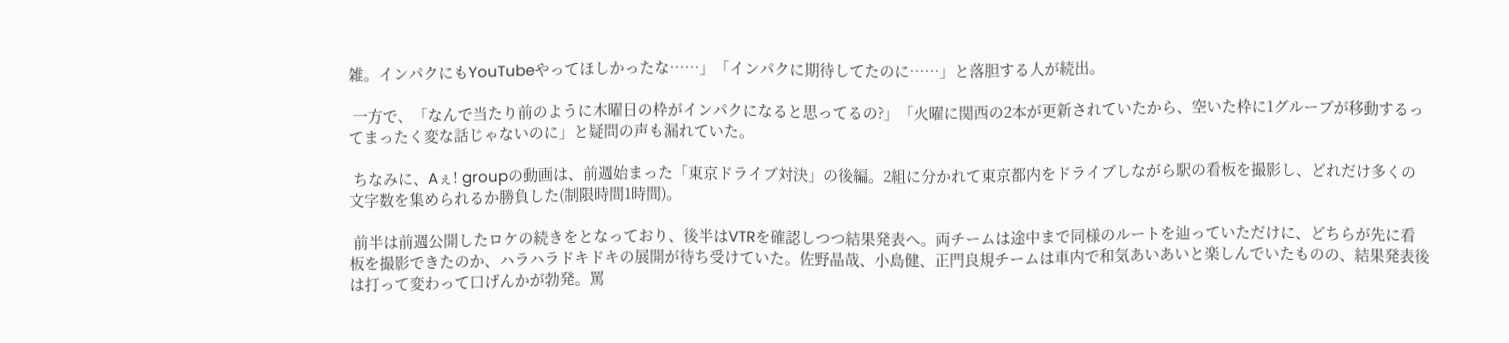雑。インパクにもYouTubeやってほしかったな……」「インパクに期待してたのに……」と落胆する人が続出。

 一方で、「なんで当たり前のように木曜日の枠がインパクになると思ってるの?」「火曜に関西の2本が更新されていたから、空いた枠に1グループが移動するってまったく変な話じゃないのに」と疑問の声も漏れていた。

 ちなみに、Aぇ! groupの動画は、前週始まった「東京ドライブ対決」の後編。2組に分かれて東京都内をドライブしながら駅の看板を撮影し、どれだけ多くの文字数を集められるか勝負した(制限時間1時間)。

 前半は前週公開したロケの続きをとなっており、後半はVTRを確認しつつ結果発表へ。両チームは途中まで同様のルートを辿っていただけに、どちらが先に看板を撮影できたのか、ハラハラドキドキの展開が待ち受けていた。佐野晶哉、小島健、正門良規チームは車内で和気あいあいと楽しんでいたものの、結果発表後は打って変わって口げんかが勃発。罵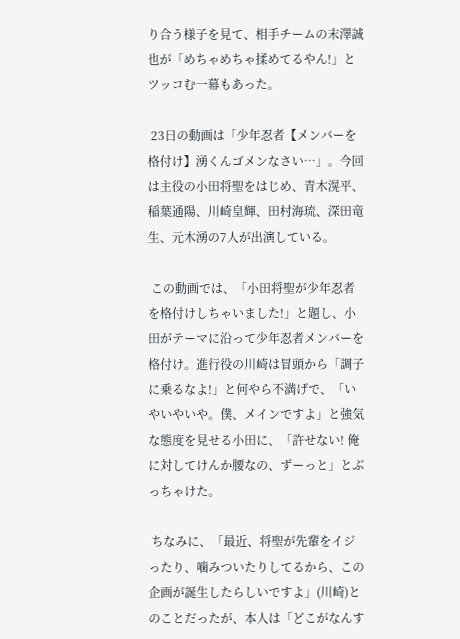り合う様子を見て、相手チームの末澤誠也が「めちゃめちゃ揉めてるやん!」とツッコむ一幕もあった。

 23日の動画は「少年忍者【メンバーを格付け】湧くんゴメンなさい…」。今回は主役の小田将聖をはじめ、青木滉平、稲葉通陽、川崎皇輝、田村海琉、深田竜生、元木湧の7人が出演している。

 この動画では、「小田将聖が少年忍者を格付けしちゃいました!」と題し、小田がテーマに沿って少年忍者メンバーを格付け。進行役の川崎は冒頭から「調子に乗るなよ!」と何やら不満げで、「いやいやいや。僕、メインですよ」と強気な態度を見せる小田に、「許せない! 俺に対してけんか腰なの、ずーっと」とぶっちゃけた。

 ちなみに、「最近、将聖が先輩をイジったり、噛みついたりしてるから、この企画が誕生したらしいですよ」(川崎)とのことだったが、本人は「どこがなんす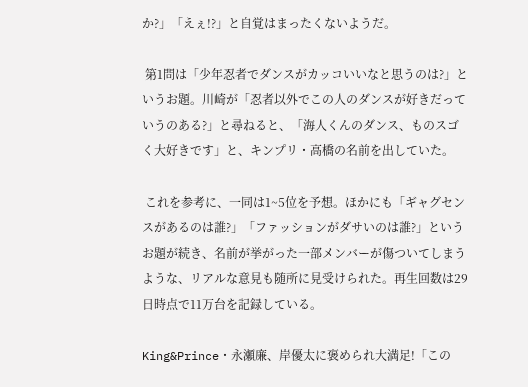か?」「えぇ!?」と自覚はまったくないようだ。

 第1問は「少年忍者でダンスがカッコいいなと思うのは?」というお題。川崎が「忍者以外でこの人のダンスが好きだっていうのある?」と尋ねると、「海人くんのダンス、ものスゴく大好きです」と、キンプリ・高橋の名前を出していた。

 これを参考に、一同は1~5位を予想。ほかにも「ギャグセンスがあるのは誰?」「ファッションがダサいのは誰?」というお題が続き、名前が挙がった一部メンバーが傷ついてしまうような、リアルな意見も随所に見受けられた。再生回数は29日時点で11万台を記録している。

King&Prince・永瀬廉、岸優太に褒められ大満足!「この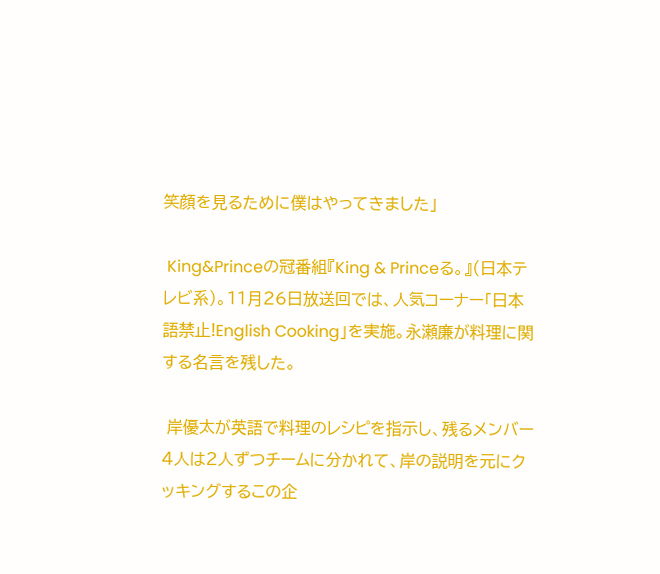笑顔を見るために僕はやってきました」

 King&Princeの冠番組『King & Princeる。』(日本テレビ系)。11月26日放送回では、人気コーナー「日本語禁止!English Cooking」を実施。永瀬廉が料理に関する名言を残した。

 岸優太が英語で料理のレシピを指示し、残るメンバー4人は2人ずつチームに分かれて、岸の説明を元にクッキングするこの企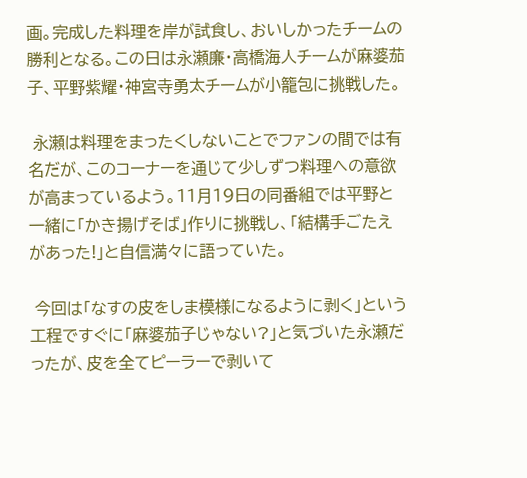画。完成した料理を岸が試食し、おいしかったチームの勝利となる。この日は永瀬廉・高橋海人チームが麻婆茄子、平野紫耀・神宮寺勇太チームが小籠包に挑戦した。

 永瀬は料理をまったくしないことでファンの間では有名だが、このコーナーを通じて少しずつ料理への意欲が高まっているよう。11月19日の同番組では平野と一緒に「かき揚げそば」作りに挑戦し、「結構手ごたえがあった!」と自信満々に語っていた。

 今回は「なすの皮をしま模様になるように剥く」という工程ですぐに「麻婆茄子じゃない?」と気づいた永瀬だったが、皮を全てピーラーで剥いて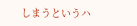しまうというハ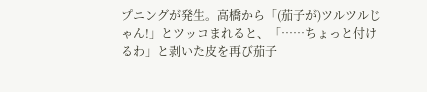プニングが発生。高橋から「(茄子が)ツルツルじゃん!」とツッコまれると、「……ちょっと付けるわ」と剥いた皮を再び茄子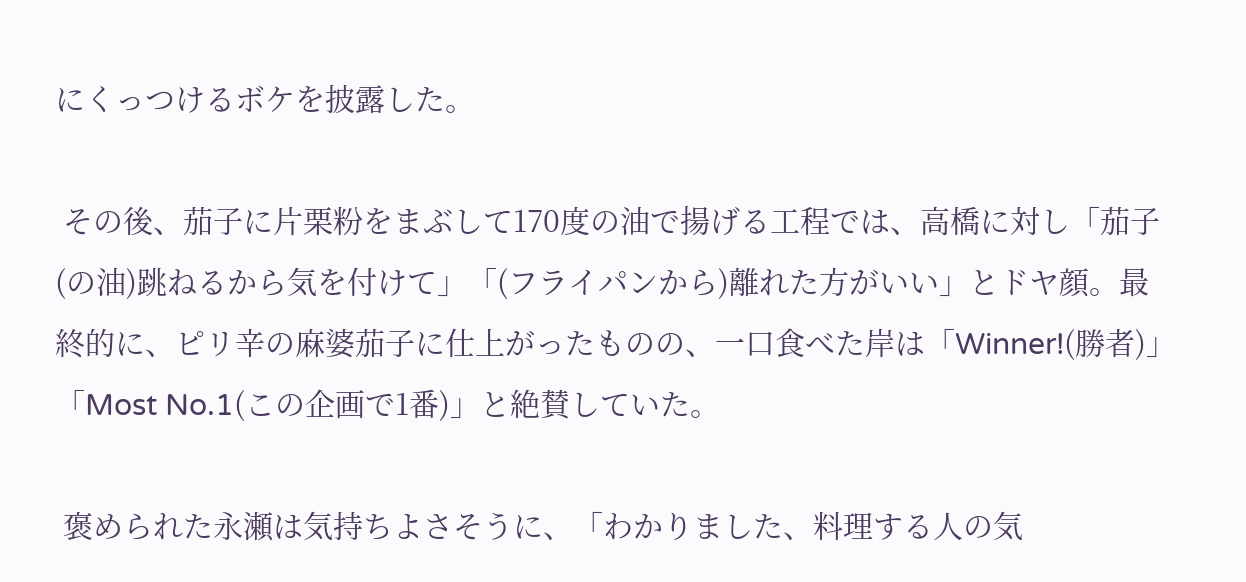にくっつけるボケを披露した。

 その後、茄子に片栗粉をまぶして170度の油で揚げる工程では、高橋に対し「茄子(の油)跳ねるから気を付けて」「(フライパンから)離れた方がいい」とドヤ顔。最終的に、ピリ辛の麻婆茄子に仕上がったものの、一口食べた岸は「Winner!(勝者)」「Most No.1(この企画で1番)」と絶賛していた。

 褒められた永瀬は気持ちよさそうに、「わかりました、料理する人の気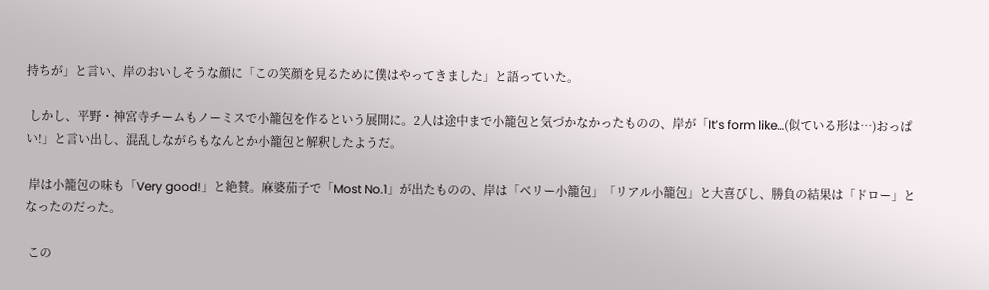持ちが」と言い、岸のおいしそうな顔に「この笑顔を見るために僕はやってきました」と語っていた。

 しかし、平野・神宮寺チームもノーミスで小籠包を作るという展開に。2人は途中まで小籠包と気づかなかったものの、岸が「It’s form like…(似ている形は…)おっぱい!」と言い出し、混乱しながらもなんとか小籠包と解釈したようだ。

 岸は小籠包の味も「Very good!」と絶賛。麻婆茄子で「Most No.1」が出たものの、岸は「ベリー小籠包」「リアル小籠包」と大喜びし、勝負の結果は「ドロー」となったのだった。

 この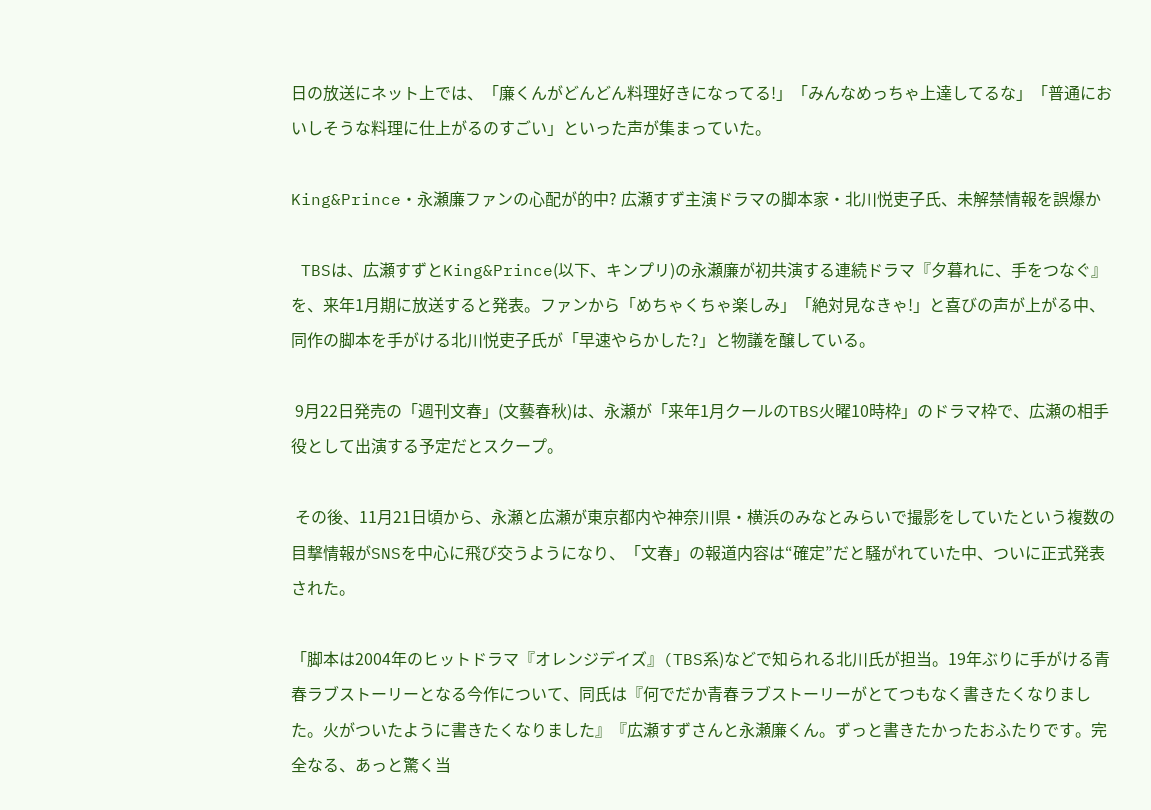日の放送にネット上では、「廉くんがどんどん料理好きになってる!」「みんなめっちゃ上達してるな」「普通においしそうな料理に仕上がるのすごい」といった声が集まっていた。

King&Prince・永瀬廉ファンの心配が的中? 広瀬すず主演ドラマの脚本家・北川悦吏子氏、未解禁情報を誤爆か

 TBSは、広瀬すずとKing&Prince(以下、キンプリ)の永瀬廉が初共演する連続ドラマ『夕暮れに、手をつなぐ』を、来年1月期に放送すると発表。ファンから「めちゃくちゃ楽しみ」「絶対見なきゃ!」と喜びの声が上がる中、同作の脚本を手がける北川悦吏子氏が「早速やらかした?」と物議を醸している。

 9月22日発売の「週刊文春」(文藝春秋)は、永瀬が「来年1月クールのTBS火曜10時枠」のドラマ枠で、広瀬の相手役として出演する予定だとスクープ。

 その後、11月21日頃から、永瀬と広瀬が東京都内や神奈川県・横浜のみなとみらいで撮影をしていたという複数の目撃情報がSNSを中心に飛び交うようになり、「文春」の報道内容は“確定”だと騒がれていた中、ついに正式発表された。

「脚本は2004年のヒットドラマ『オレンジデイズ』(TBS系)などで知られる北川氏が担当。19年ぶりに手がける青春ラブストーリーとなる今作について、同氏は『何でだか青春ラブストーリーがとてつもなく書きたくなりました。火がついたように書きたくなりました』『広瀬すずさんと永瀬廉くん。ずっと書きたかったおふたりです。完全なる、あっと驚く当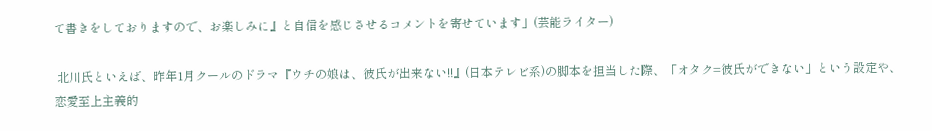て書きをしておりますので、お楽しみに』と自信を感じさせるコメントを寄せています」(芸能ライター)

 北川氏といえば、昨年1月クールのドラマ『ウチの娘は、彼氏が出来ない!!』(日本テレビ系)の脚本を担当した際、「オタク=彼氏ができない」という設定や、恋愛至上主義的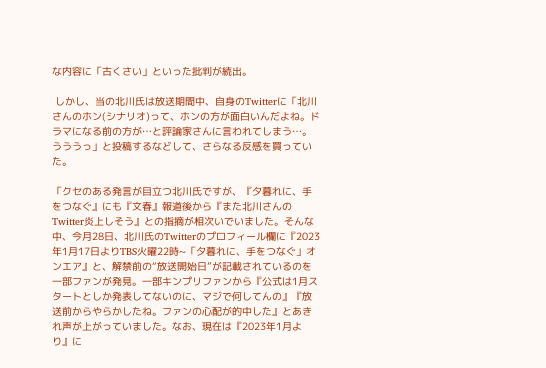な内容に「古くさい」といった批判が続出。

 しかし、当の北川氏は放送期間中、自身のTwitterに「北川さんのホン(シナリオ)って、ホンの方が面白いんだよね。ドラマになる前の方が…と評論家さんに言われてしまう…。うううっ」と投稿するなどして、さらなる反感を買っていた。

「クセのある発言が目立つ北川氏ですが、『夕暮れに、手をつなぐ』にも『文春』報道後から『また北川さんのTwitter炎上しそう』との指摘が相次いでいました。そんな中、今月28日、北川氏のTwitterのプロフィール欄に『2023年1月17日よりTBS火曜22時~「夕暮れに、手をつなぐ」オンエア』と、解禁前の“放送開始日”が記載されているのを一部ファンが発見。一部キンプリファンから『公式は1月スタートとしか発表してないのに、マジで何してんの』『放送前からやらかしたね。ファンの心配が的中した』とあきれ声が上がっていました。なお、現在は『2023年1月より』に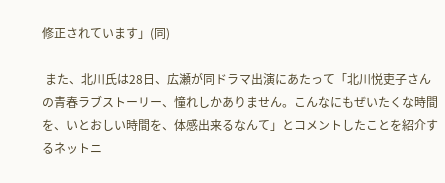修正されています」(同)

 また、北川氏は28日、広瀬が同ドラマ出演にあたって「北川悦吏子さんの青春ラブストーリー、憧れしかありません。こんなにもぜいたくな時間を、いとおしい時間を、体感出来るなんて」とコメントしたことを紹介するネットニ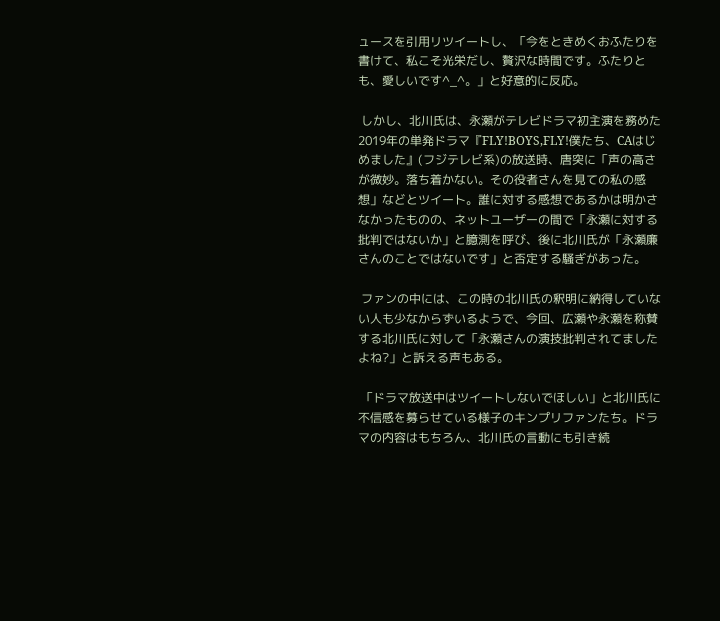ュースを引用リツイートし、「今をときめくおふたりを書けて、私こそ光栄だし、贅沢な時間です。ふたりとも、愛しいです^_^。」と好意的に反応。

 しかし、北川氏は、永瀬がテレビドラマ初主演を務めた2019年の単発ドラマ『FLY!BOYS,FLY!僕たち、CAはじめました』(フジテレビ系)の放送時、唐突に「声の高さが微妙。落ち着かない。その役者さんを見ての私の感想」などとツイート。誰に対する感想であるかは明かさなかったものの、ネットユーザーの間で「永瀬に対する批判ではないか」と臆測を呼び、後に北川氏が「永瀬廉さんのことではないです」と否定する騒ぎがあった。

 ファンの中には、この時の北川氏の釈明に納得していない人も少なからずいるようで、今回、広瀬や永瀬を称賛する北川氏に対して「永瀬さんの演技批判されてましたよね?」と訴える声もある。

 「ドラマ放送中はツイートしないでほしい」と北川氏に不信感を募らせている様子のキンプリファンたち。ドラマの内容はもちろん、北川氏の言動にも引き続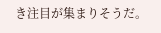き注目が集まりそうだ。